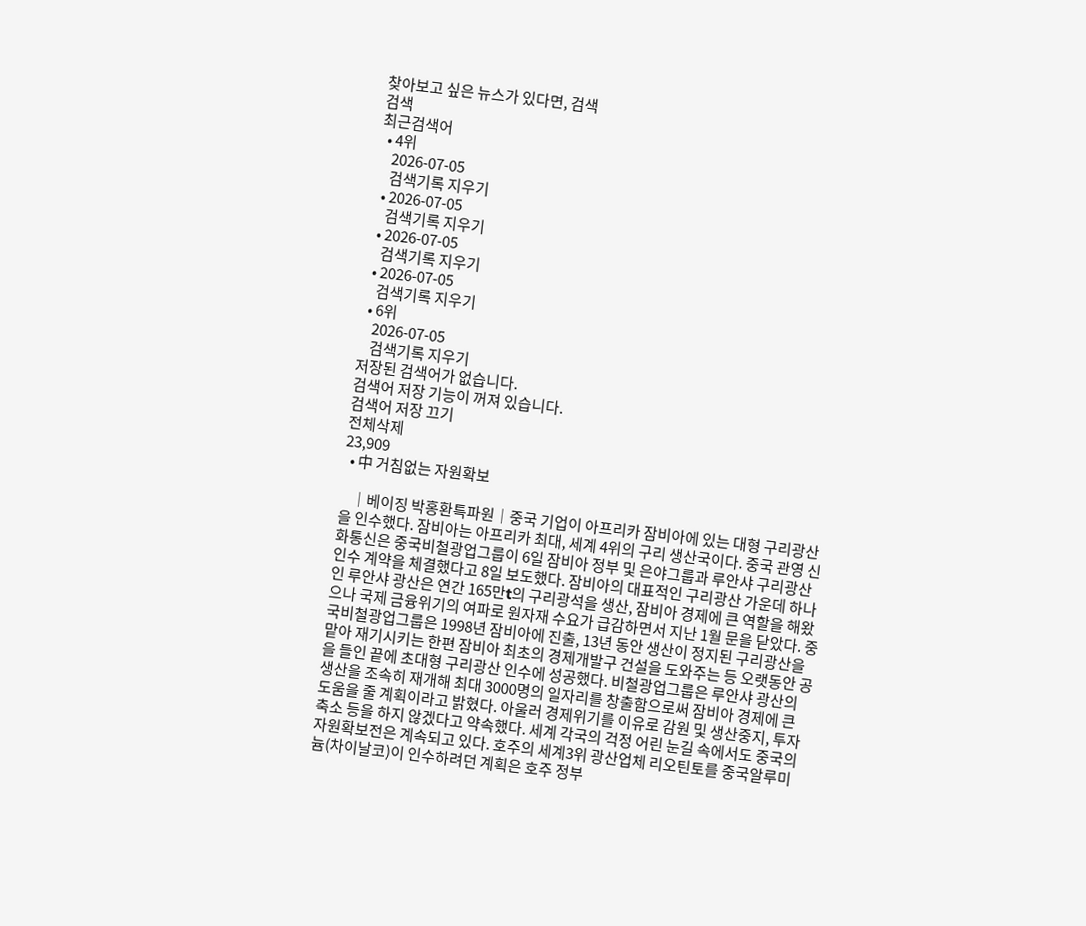찾아보고 싶은 뉴스가 있다면, 검색
검색
최근검색어
  • 4위
    2026-07-05
    검색기록 지우기
  • 2026-07-05
    검색기록 지우기
  • 2026-07-05
    검색기록 지우기
  • 2026-07-05
    검색기록 지우기
  • 6위
    2026-07-05
    검색기록 지우기
저장된 검색어가 없습니다.
검색어 저장 기능이 꺼져 있습니다.
검색어 저장 끄기
전체삭제
23,909
  • 中 거침없는 자원확보

    │베이징 박홍환특파원│중국 기업이 아프리카 잠비아에 있는 대형 구리광산을 인수했다. 잠비아는 아프리카 최대, 세계 4위의 구리 생산국이다. 중국 관영 신화통신은 중국비철광업그룹이 6일 잠비아 정부 및 은야그룹과 루안샤 구리광산 인수 계약을 체결했다고 8일 보도했다. 잠비아의 대표적인 구리광산 가운데 하나인 루안샤 광산은 연간 165만t의 구리광석을 생산, 잠비아 경제에 큰 역할을 해왔으나 국제 금융위기의 여파로 원자재 수요가 급감하면서 지난 1월 문을 닫았다. 중국비철광업그룹은 1998년 잠비아에 진출, 13년 동안 생산이 정지된 구리광산을 맡아 재기시키는 한편 잠비아 최초의 경제개발구 건설을 도와주는 등 오랫동안 공을 들인 끝에 초대형 구리광산 인수에 성공했다. 비철광업그룹은 루안샤 광산의 생산을 조속히 재개해 최대 3000명의 일자리를 창출함으로써 잠비아 경제에 큰 도움을 줄 계획이라고 밝혔다. 아울러 경제위기를 이유로 감원 및 생산중지, 투자축소 등을 하지 않겠다고 약속했다. 세계 각국의 걱정 어린 눈길 속에서도 중국의 자원확보전은 계속되고 있다. 호주의 세계3위 광산업체 리오틴토를 중국알루미늄(차이날코)이 인수하려던 계획은 호주 정부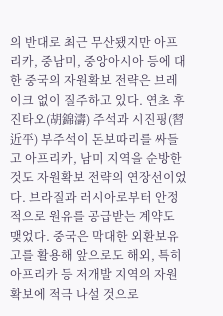의 반대로 최근 무산됐지만 아프리카, 중남미, 중앙아시아 등에 대한 중국의 자원확보 전략은 브레이크 없이 질주하고 있다. 연초 후진타오(胡錦濤) 주석과 시진핑(習近平) 부주석이 돈보따리를 싸들고 아프리카, 남미 지역을 순방한 것도 자원확보 전략의 연장선이었다. 브라질과 러시아로부터 안정적으로 원유를 공급받는 계약도 맺었다. 중국은 막대한 외환보유고를 활용해 앞으로도 해외, 특히 아프리카 등 저개발 지역의 자원확보에 적극 나설 것으로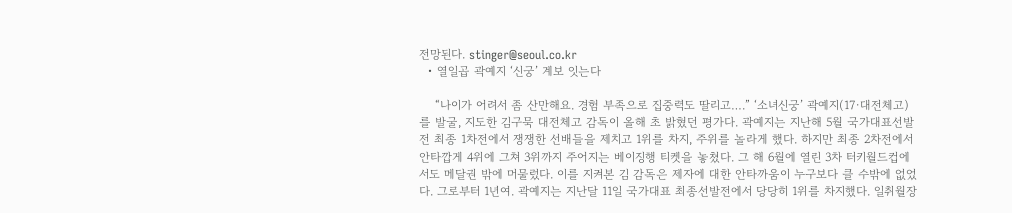전망된다. stinger@seoul.co.kr
  • 열일곱 곽예지 ‘신궁’ 계보 잇는다

    “나이가 어려서 좀 산만해요. 경험 부족으로 집중력도 딸리고….” ‘소녀신궁’ 곽예지(17·대전체고)를 발굴, 지도한 김구묵 대전체고 감독이 올해 초 밝혔던 평가다. 곽예지는 지난해 5월 국가대표선발전 최종 1차전에서 쟁쟁한 선배들을 제치고 1위를 차지, 주위를 놀라게 했다. 하지만 최종 2차전에서 안타깝게 4위에 그쳐 3위까지 주어지는 베이징행 티켓을 놓쳤다. 그 해 6월에 열린 3차 터키월드컵에서도 메달권 밖에 머물렀다. 이를 지켜본 김 감독은 제자에 대한 안타까움이 누구보다 클 수밖에 없었다. 그로부터 1년여. 곽예지는 지난달 11일 국가대표 최종선발전에서 당당히 1위를 차지했다. 일취월장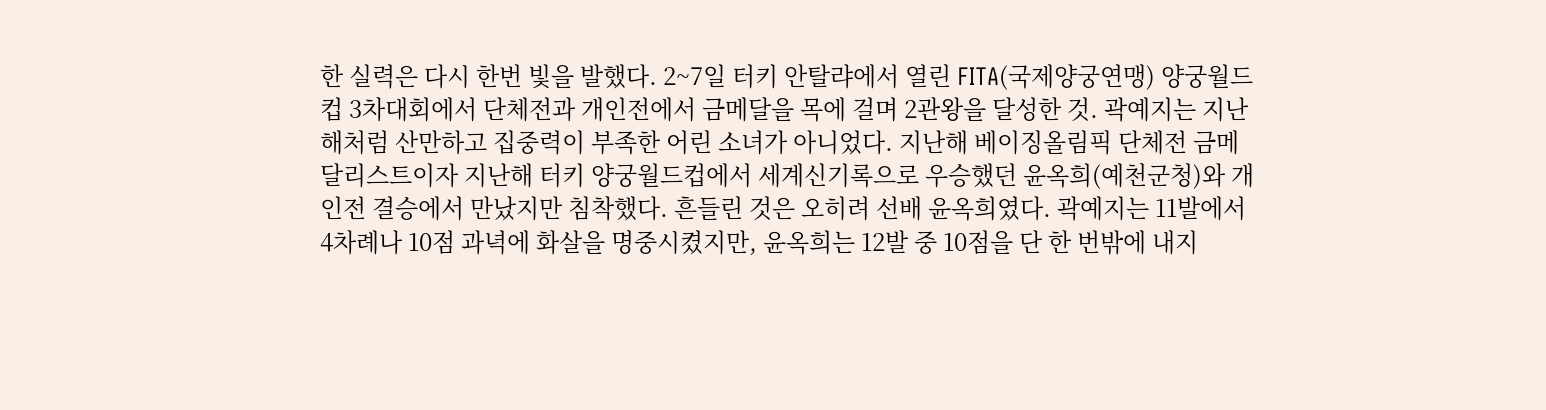한 실력은 다시 한번 빛을 발했다. 2~7일 터키 안탈랴에서 열린 FITA(국제양궁연맹) 양궁월드컵 3차대회에서 단체전과 개인전에서 금메달을 목에 걸며 2관왕을 달성한 것. 곽예지는 지난해처럼 산만하고 집중력이 부족한 어린 소녀가 아니었다. 지난해 베이징올림픽 단체전 금메달리스트이자 지난해 터키 양궁월드컵에서 세계신기록으로 우승했던 윤옥희(예천군청)와 개인전 결승에서 만났지만 침착했다. 흔들린 것은 오히려 선배 윤옥희였다. 곽예지는 11발에서 4차례나 10점 과녁에 화살을 명중시켰지만, 윤옥희는 12발 중 10점을 단 한 번밖에 내지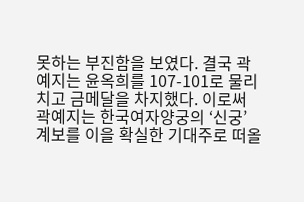못하는 부진함을 보였다. 결국 곽예지는 윤옥희를 107-101로 물리치고 금메달을 차지했다. 이로써 곽예지는 한국여자양궁의 ‘신궁’ 계보를 이을 확실한 기대주로 떠올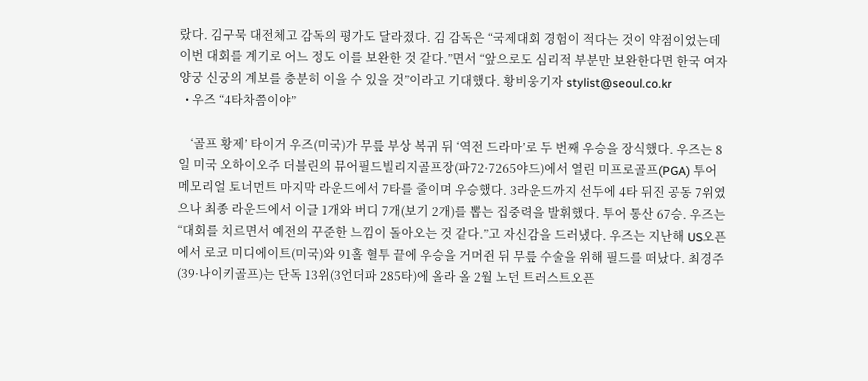랐다. 김구묵 대전체고 감독의 평가도 달라졌다. 김 감독은 “국제대회 경험이 적다는 것이 약점이었는데 이번 대회를 계기로 어느 정도 이를 보완한 것 같다.”면서 “앞으로도 심리적 부분만 보완한다면 한국 여자양궁 신궁의 계보를 충분히 이을 수 있을 것”이라고 기대했다. 황비웅기자 stylist@seoul.co.kr
  • 우즈 “4타차쯤이야”

    ‘골프 황제’ 타이거 우즈(미국)가 무릎 부상 복귀 뒤 ‘역전 드라마’로 두 번째 우승을 장식했다. 우즈는 8일 미국 오하이오주 더블린의 뮤어필드빌리지골프장(파72·7265야드)에서 열린 미프로골프(PGA) 투어 메모리얼 토너먼트 마지막 라운드에서 7타를 줄이며 우승했다. 3라운드까지 선두에 4타 뒤진 공동 7위였으나 최종 라운드에서 이글 1개와 버디 7개(보기 2개)를 뽑는 집중력을 발휘했다. 투어 통산 67승. 우즈는 “대회를 치르면서 예전의 꾸준한 느낌이 돌아오는 것 같다.”고 자신감을 드러냈다. 우즈는 지난해 US오픈에서 로코 미디에이트(미국)와 91홀 혈투 끝에 우승을 거머쥔 뒤 무릎 수술을 위해 필드를 떠났다. 최경주(39·나이키골프)는 단독 13위(3언더파 285타)에 올라 올 2월 노던 트러스트오픈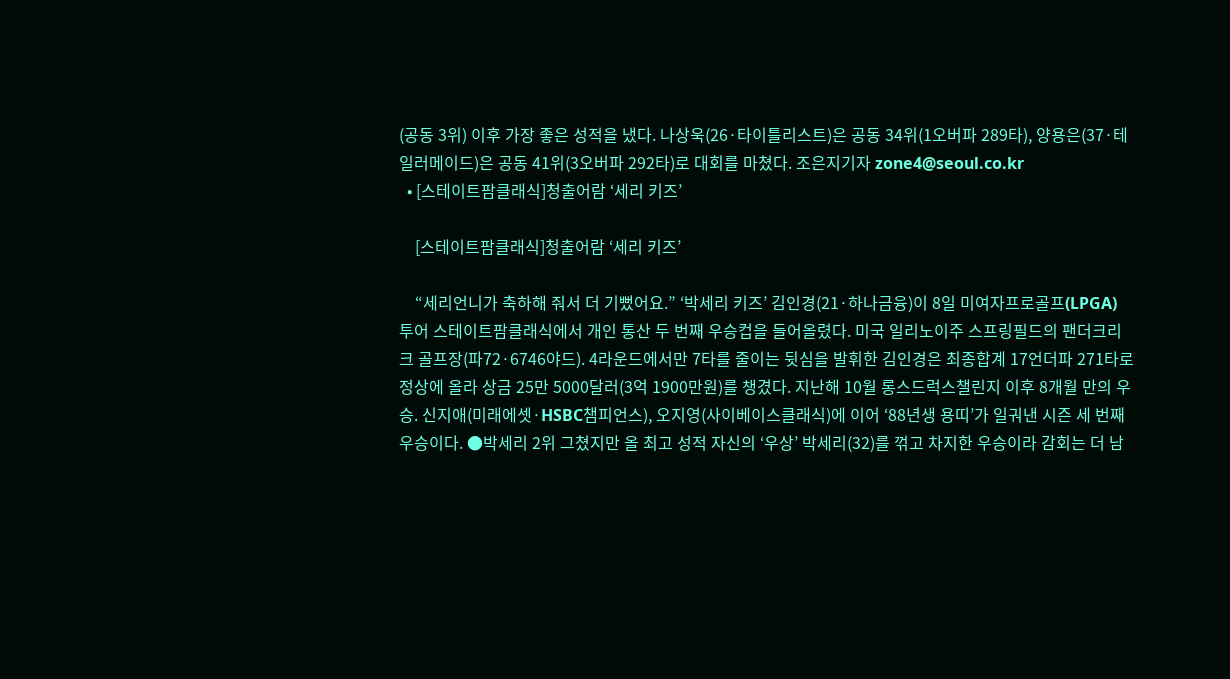(공동 3위) 이후 가장 좋은 성적을 냈다. 나상욱(26·타이틀리스트)은 공동 34위(1오버파 289타), 양용은(37·테일러메이드)은 공동 41위(3오버파 292타)로 대회를 마쳤다. 조은지기자 zone4@seoul.co.kr
  • [스테이트팜클래식]청출어람 ‘세리 키즈’

    [스테이트팜클래식]청출어람 ‘세리 키즈’

    “세리언니가 축하해 줘서 더 기뻤어요.” ‘박세리 키즈’ 김인경(21·하나금융)이 8일 미여자프로골프(LPGA) 투어 스테이트팜클래식에서 개인 통산 두 번째 우승컵을 들어올렸다. 미국 일리노이주 스프링필드의 팬더크리크 골프장(파72·6746야드). 4라운드에서만 7타를 줄이는 뒷심을 발휘한 김인경은 최종합계 17언더파 271타로 정상에 올라 상금 25만 5000달러(3억 1900만원)를 챙겼다. 지난해 10월 롱스드럭스챌린지 이후 8개월 만의 우승. 신지애(미래에셋·HSBC챔피언스), 오지영(사이베이스클래식)에 이어 ‘88년생 용띠’가 일궈낸 시즌 세 번째 우승이다. ●박세리 2위 그쳤지만 올 최고 성적 자신의 ‘우상’ 박세리(32)를 꺾고 차지한 우승이라 감회는 더 남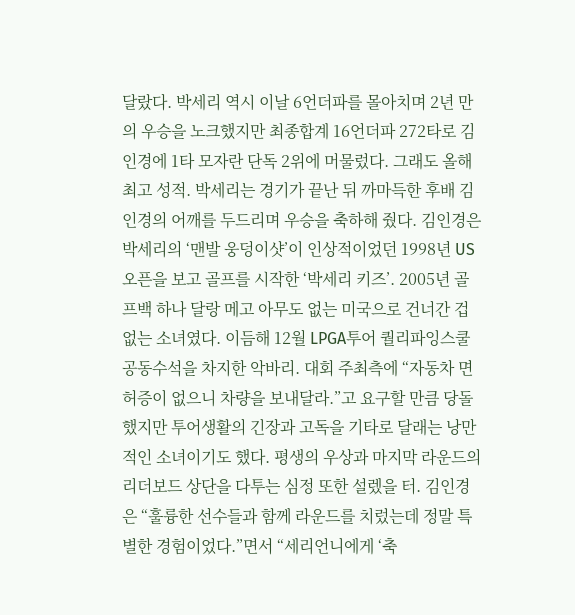달랐다. 박세리 역시 이날 6언더파를 몰아치며 2년 만의 우승을 노크했지만 최종합계 16언더파 272타로 김인경에 1타 모자란 단독 2위에 머물렀다. 그래도 올해 최고 성적. 박세리는 경기가 끝난 뒤 까마득한 후배 김인경의 어깨를 두드리며 우승을 축하해 줬다. 김인경은 박세리의 ‘맨발 웅덩이샷’이 인상적이었던 1998년 US오픈을 보고 골프를 시작한 ‘박세리 키즈’. 2005년 골프백 하나 달랑 메고 아무도 없는 미국으로 건너간 겁없는 소녀였다. 이듬해 12월 LPGA투어 퀄리파잉스쿨 공동수석을 차지한 악바리. 대회 주최측에 “자동차 면허증이 없으니 차량을 보내달라.”고 요구할 만큼 당돌했지만 투어생활의 긴장과 고독을 기타로 달래는 낭만적인 소녀이기도 했다. 평생의 우상과 마지막 라운드의 리더보드 상단을 다투는 심정 또한 설렜을 터. 김인경은 “훌륭한 선수들과 함께 라운드를 치렀는데 정말 특별한 경험이었다.”면서 “세리언니에게 ‘축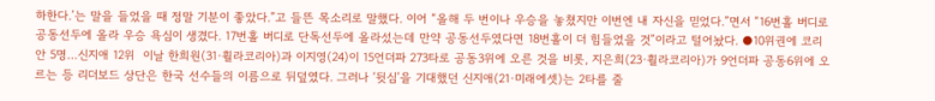하한다.’는 말을 들었을 때 정말 기분이 좋았다.”고 들뜬 목소리로 말했다. 이어 “올해 두 번이나 우승을 놓쳤지만 이번엔 내 자신을 믿었다.”면서 “16번홀 버디로 공동선두에 올라 우승 욕심이 생겼다. 17번홀 버디로 단독선두에 올라섰는데 만약 공동선두였다면 18번홀이 더 힘들었을 것”이라고 털어놨다. ●10위권에 코리안 5명…신지애 12위  이날 한희원(31·휠라코리아)과 이지영(24)이 15언더파 273타로 공동3위에 오른 것을 비롯, 지은희(23·휠라코리아)가 9언더파 공동6위에 오르는 등 리더보드 상단은 한국 선수들의 이름으로 뒤덮였다. 그러나 ‘뒷심’을 기대했던 신지애(21·미래에셋)는 2타를 줄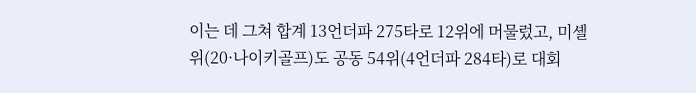이는 데 그쳐 합계 13언더파 275타로 12위에 머물렀고, 미셸 위(20·나이키골프)도 공동 54위(4언더파 284타)로 대회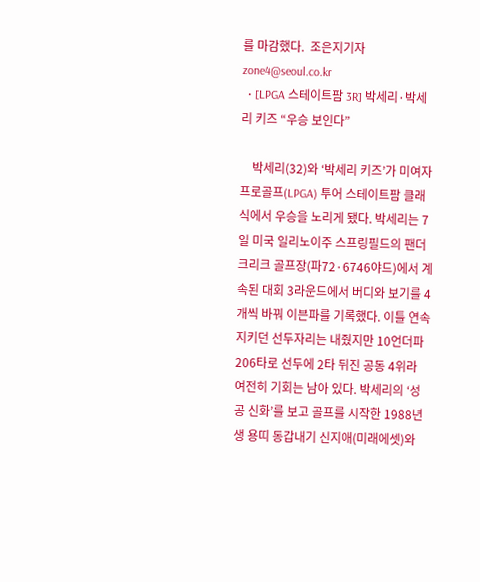를 마감했다.  조은지기자 zone4@seoul.co.kr
  • [LPGA 스테이트팜 3R] 박세리·박세리 키즈 “우승 보인다”

    박세리(32)와 ‘박세리 키즈’가 미여자프로골프(LPGA) 투어 스테이트팜 클래식에서 우승을 노리게 됐다. 박세리는 7일 미국 일리노이주 스프링필드의 팬더크리크 골프장(파72·6746야드)에서 계속된 대회 3라운드에서 버디와 보기를 4개씩 바꿔 이븐파를 기록했다. 이틀 연속 지키던 선두자리는 내줬지만 10언더파 206타로 선두에 2타 뒤진 공동 4위라 여전히 기회는 남아 있다. 박세리의 ‘성공 신화’를 보고 골프를 시작한 1988년생 용띠 동갑내기 신지애(미래에셋)와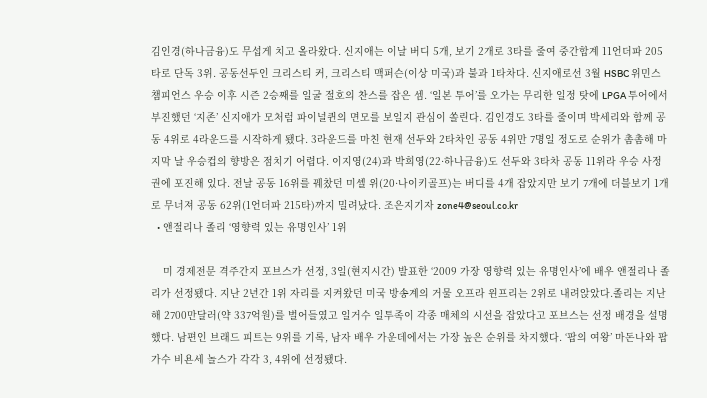김인경(하나금융)도 무섭게 치고 올라왔다. 신지애는 이날 버디 5개, 보기 2개로 3타를 줄여 중간합계 11언더파 205타로 단독 3위. 공동선두인 크리스티 커, 크리스티 맥퍼슨(이상 미국)과 불과 1타차다. 신지애로선 3월 HSBC 위민스 챔피언스 우승 이후 시즌 2승째를 일굴 절호의 찬스를 잡은 셈. ‘일본 투어’를 오가는 무리한 일정 탓에 LPGA 투어에서 부진했던 ‘지존’ 신지애가 모처럼 파이널퀸의 면모를 보일지 관심이 쏠린다. 김인경도 3타를 줄이며 박세리와 함께 공동 4위로 4라운드를 시작하게 됐다. 3라운드를 마친 현재 선두와 2타차인 공동 4위만 7명일 정도로 순위가 촘촘해 마지막 날 우승컵의 향방은 점치기 어렵다. 이지영(24)과 박희영(22·하나금융)도 선두와 3타차 공동 11위라 우승 사정권에 포진해 있다. 전날 공동 16위를 꿰찼던 미셸 위(20·나이키골프)는 버디를 4개 잡았지만 보기 7개에 더블보기 1개로 무너져 공동 62위(1언더파 215타)까지 밀려났다. 조은지기자 zone4@seoul.co.kr
  • 앤절리나 졸리 ‘영향력 있는 유명인사’ 1위

    미 경제전문 격주간지 포브스가 선정, 3일(현지시간) 발표한 ‘2009 가장 영향력 있는 유명인사’에 배우 앤절리나 졸리가 선정됐다. 지난 2년간 1위 자리를 지켜왔던 미국 방송계의 거물 오프라 윈프리는 2위로 내려앉았다.졸리는 지난해 2700만달러(약 337억원)를 벌어들였고 일거수 일투족이 각종 매체의 시선을 잡았다고 포브스는 선정 배경을 설명했다. 남편인 브래드 피트는 9위를 기록, 남자 배우 가운데에서는 가장 높은 순위를 차지했다. ‘팝의 여왕’ 마돈나와 팝 가수 비욘세 놀스가 각각 3, 4위에 선정됐다.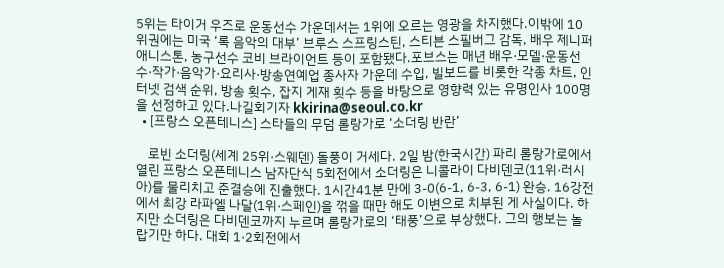5위는 타이거 우즈로 운동선수 가운데서는 1위에 오르는 영광을 차지했다.이밖에 10위권에는 미국 ‘록 음악의 대부’ 브루스 스프링스틴, 스티븐 스필버그 감독, 배우 제니퍼 애니스톤, 농구선수 코비 브라이언트 등이 포함됐다.포브스는 매년 배우·모델·운동선수·작가·음악가·요리사·방송연예업 종사자 가운데 수입, 빌보드를 비롯한 각종 차트, 인터넷 검색 순위, 방송 횟수, 잡지 게재 횟수 등을 바탕으로 영향력 있는 유명인사 100명을 선정하고 있다.나길회기자 kkirina@seoul.co.kr
  • [프랑스 오픈테니스] 스타들의 무덤 롤랑가로 ‘소더링 반란’

    로빈 소더링(세계 25위·스웨덴) 돌풍이 거세다. 2일 밤(한국시간) 파리 롤랑가로에서 열린 프랑스 오픈테니스 남자단식 5회전에서 소더링은 니콜라이 다비덴코(11위·러시아)를 물리치고 준결승에 진출했다. 1시간41분 만에 3-0(6-1, 6-3, 6-1) 완승. 16강전에서 최강 라파엘 나달(1위·스페인)을 꺾을 때만 해도 이변으로 치부된 게 사실이다. 하지만 소더링은 다비덴코까지 누르며 롤랑가로의 ‘태풍’으로 부상했다. 그의 행보는 놀랍기만 하다. 대회 1·2회전에서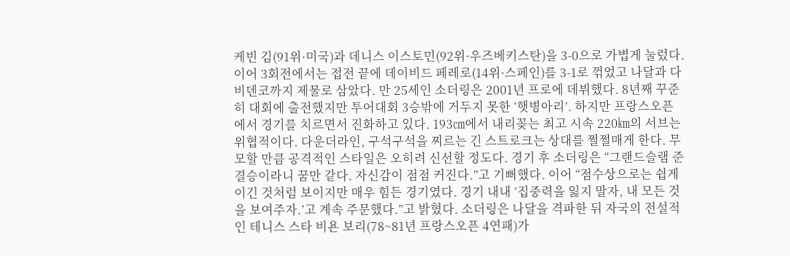케빈 김(91위·미국)과 데니스 이스토민(92위·우즈베키스탄)을 3-0으로 가볍게 눌렀다. 이어 3회전에서는 접전 끝에 데이비드 페레로(14위·스페인)를 3-1로 꺾었고 나달과 다비덴코까지 제물로 삼았다. 만 25세인 소더링은 2001년 프로에 데뷔했다. 8년째 꾸준히 대회에 출전했지만 투어대회 3승밖에 거두지 못한 ‘햇병아리’. 하지만 프랑스오픈에서 경기를 치르면서 진화하고 있다. 193㎝에서 내리꽂는 최고 시속 220㎞의 서브는 위협적이다. 다운더라인, 구석구석을 찌르는 긴 스트로크는 상대를 쩔쩔매게 한다. 무모할 만큼 공격적인 스타일은 오히려 신선할 정도다. 경기 후 소더링은 “그랜드슬램 준결승이라니 꿈만 같다. 자신감이 점점 커진다.”고 기뻐했다. 이어 “점수상으로는 쉽게 이긴 것처럼 보이지만 매우 힘든 경기였다. 경기 내내 ‘집중력을 잃지 말자, 내 모든 것을 보여주자.’고 계속 주문했다.”고 밝혔다. 소더링은 나달을 격파한 뒤 자국의 전설적인 테니스 스타 비욘 보리(78~81년 프랑스오픈 4연패)가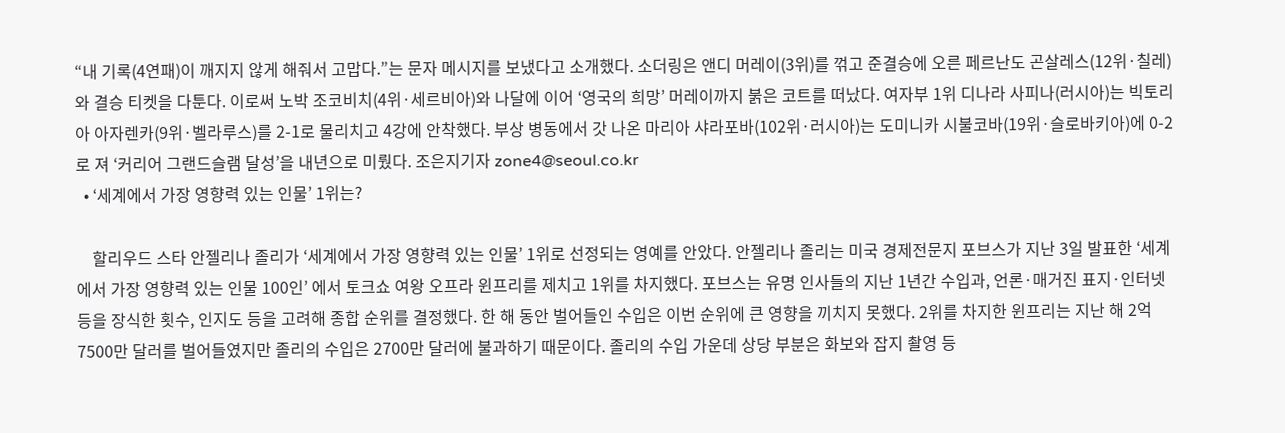“내 기록(4연패)이 깨지지 않게 해줘서 고맙다.”는 문자 메시지를 보냈다고 소개했다. 소더링은 앤디 머레이(3위)를 꺾고 준결승에 오른 페르난도 곤살레스(12위·칠레)와 결승 티켓을 다툰다. 이로써 노박 조코비치(4위·세르비아)와 나달에 이어 ‘영국의 희망’ 머레이까지 붉은 코트를 떠났다. 여자부 1위 디나라 사피나(러시아)는 빅토리아 아자렌카(9위·벨라루스)를 2-1로 물리치고 4강에 안착했다. 부상 병동에서 갓 나온 마리아 샤라포바(102위·러시아)는 도미니카 시불코바(19위·슬로바키아)에 0-2로 져 ‘커리어 그랜드슬램 달성’을 내년으로 미뤘다. 조은지기자 zone4@seoul.co.kr
  • ‘세계에서 가장 영향력 있는 인물’ 1위는?

    할리우드 스타 안젤리나 졸리가 ‘세계에서 가장 영향력 있는 인물’ 1위로 선정되는 영예를 안았다. 안젤리나 졸리는 미국 경제전문지 포브스가 지난 3일 발표한 ‘세계에서 가장 영향력 있는 인물 100인’ 에서 토크쇼 여왕 오프라 윈프리를 제치고 1위를 차지했다. 포브스는 유명 인사들의 지난 1년간 수입과, 언론·매거진 표지·인터넷 등을 장식한 횟수, 인지도 등을 고려해 종합 순위를 결정했다. 한 해 동안 벌어들인 수입은 이번 순위에 큰 영향을 끼치지 못했다. 2위를 차지한 윈프리는 지난 해 2억 7500만 달러를 벌어들였지만 졸리의 수입은 2700만 달러에 불과하기 때문이다. 졸리의 수입 가운데 상당 부분은 화보와 잡지 촬영 등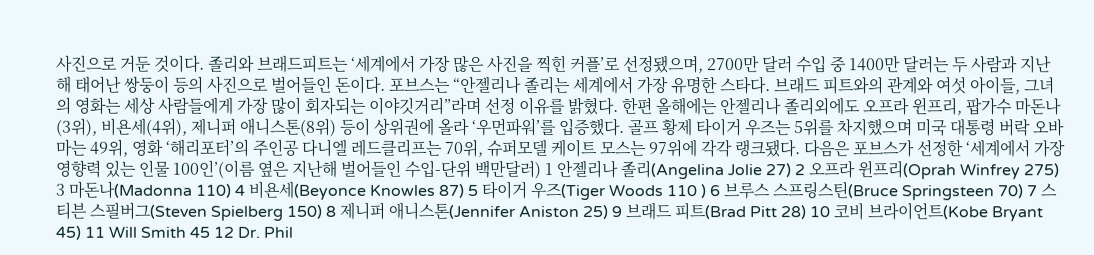사진으로 거둔 것이다. 졸리와 브래드피트는 ‘세계에서 가장 많은 사진을 찍힌 커플’로 선정됐으며, 2700만 달러 수입 중 1400만 달러는 두 사람과 지난 해 태어난 쌍둥이 등의 사진으로 벌어들인 돈이다. 포브스는 “안젤리나 졸리는 세계에서 가장 유명한 스타다. 브래드 피트와의 관계와 여섯 아이들, 그녀의 영화는 세상 사람들에게 가장 많이 회자되는 이야깃거리”라며 선정 이유를 밝혔다. 한편 올해에는 안젤리나 졸리외에도 오프라 윈프리, 팝가수 마돈나(3위), 비욘세(4위), 제니퍼 애니스톤(8위) 등이 상위권에 올라 ‘우먼파워’를 입증했다. 골프 황제 타이거 우즈는 5위를 차지했으며 미국 대통령 버락 오바마는 49위, 영화 ‘해리포터’의 주인공 다니엘 레드클리프는 70위, 슈퍼모델 케이트 모스는 97위에 각각 랭크됐다. 다음은 포브스가 선정한 ‘세계에서 가장 영향력 있는 인물 100인’(이름 옆은 지난해 벌어들인 수입-단위 백만달러) 1 안젤리나 졸리(Angelina Jolie 27) 2 오프라 윈프리(Oprah Winfrey 275) 3 마돈나(Madonna 110) 4 비욘세(Beyonce Knowles 87) 5 타이거 우즈(Tiger Woods 110 ) 6 브루스 스프링스틴(Bruce Springsteen 70) 7 스티븐 스필버그(Steven Spielberg 150) 8 제니퍼 애니스톤(Jennifer Aniston 25) 9 브래드 피트(Brad Pitt 28) 10 코비 브라이언트(Kobe Bryant 45) 11 Will Smith 45 12 Dr. Phil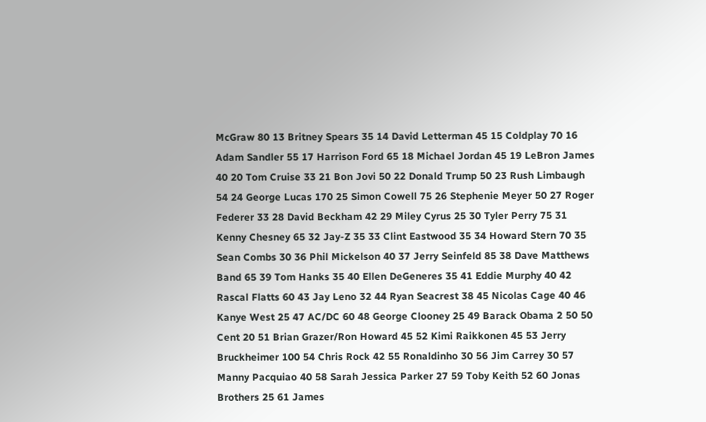McGraw 80 13 Britney Spears 35 14 David Letterman 45 15 Coldplay 70 16 Adam Sandler 55 17 Harrison Ford 65 18 Michael Jordan 45 19 LeBron James 40 20 Tom Cruise 33 21 Bon Jovi 50 22 Donald Trump 50 23 Rush Limbaugh 54 24 George Lucas 170 25 Simon Cowell 75 26 Stephenie Meyer 50 27 Roger Federer 33 28 David Beckham 42 29 Miley Cyrus 25 30 Tyler Perry 75 31 Kenny Chesney 65 32 Jay-Z 35 33 Clint Eastwood 35 34 Howard Stern 70 35 Sean Combs 30 36 Phil Mickelson 40 37 Jerry Seinfeld 85 38 Dave Matthews Band 65 39 Tom Hanks 35 40 Ellen DeGeneres 35 41 Eddie Murphy 40 42 Rascal Flatts 60 43 Jay Leno 32 44 Ryan Seacrest 38 45 Nicolas Cage 40 46 Kanye West 25 47 AC/DC 60 48 George Clooney 25 49 Barack Obama 2 50 50 Cent 20 51 Brian Grazer/Ron Howard 45 52 Kimi Raikkonen 45 53 Jerry Bruckheimer 100 54 Chris Rock 42 55 Ronaldinho 30 56 Jim Carrey 30 57 Manny Pacquiao 40 58 Sarah Jessica Parker 27 59 Toby Keith 52 60 Jonas Brothers 25 61 James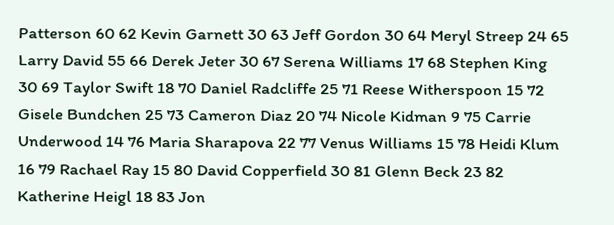Patterson 60 62 Kevin Garnett 30 63 Jeff Gordon 30 64 Meryl Streep 24 65 Larry David 55 66 Derek Jeter 30 67 Serena Williams 17 68 Stephen King 30 69 Taylor Swift 18 70 Daniel Radcliffe 25 71 Reese Witherspoon 15 72 Gisele Bundchen 25 73 Cameron Diaz 20 74 Nicole Kidman 9 75 Carrie Underwood 14 76 Maria Sharapova 22 77 Venus Williams 15 78 Heidi Klum 16 79 Rachael Ray 15 80 David Copperfield 30 81 Glenn Beck 23 82 Katherine Heigl 18 83 Jon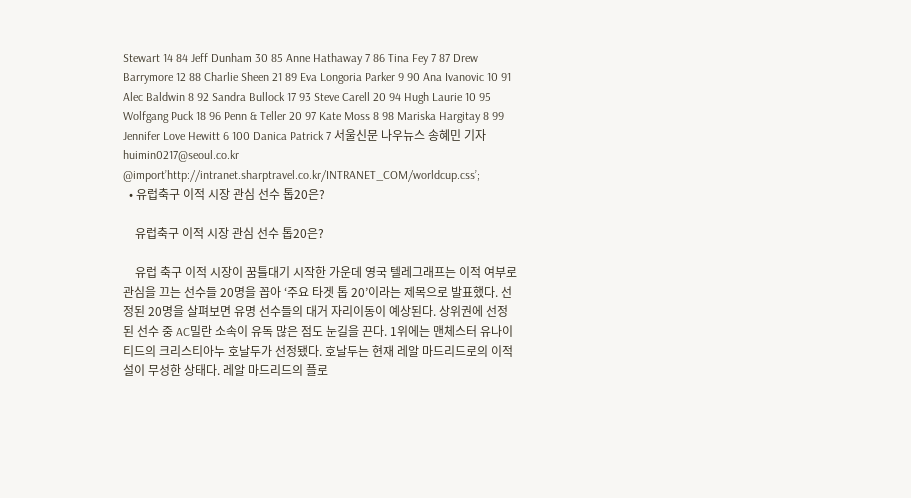Stewart 14 84 Jeff Dunham 30 85 Anne Hathaway 7 86 Tina Fey 7 87 Drew Barrymore 12 88 Charlie Sheen 21 89 Eva Longoria Parker 9 90 Ana Ivanovic 10 91 Alec Baldwin 8 92 Sandra Bullock 17 93 Steve Carell 20 94 Hugh Laurie 10 95 Wolfgang Puck 18 96 Penn & Teller 20 97 Kate Moss 8 98 Mariska Hargitay 8 99 Jennifer Love Hewitt 6 100 Danica Patrick 7 서울신문 나우뉴스 송혜민 기자 huimin0217@seoul.co.kr @import’http://intranet.sharptravel.co.kr/INTRANET_COM/worldcup.css’;
  • 유럽축구 이적 시장 관심 선수 톱20은?

    유럽축구 이적 시장 관심 선수 톱20은?

    유럽 축구 이적 시장이 꿈틀대기 시작한 가운데 영국 텔레그래프는 이적 여부로 관심을 끄는 선수들 20명을 꼽아 ‘주요 타겟 톱 20’이라는 제목으로 발표했다. 선정된 20명을 살펴보면 유명 선수들의 대거 자리이동이 예상된다. 상위권에 선정된 선수 중 AC밀란 소속이 유독 많은 점도 눈길을 끈다. 1위에는 맨체스터 유나이티드의 크리스티아누 호날두가 선정됐다. 호날두는 현재 레알 마드리드로의 이적설이 무성한 상태다. 레알 마드리드의 플로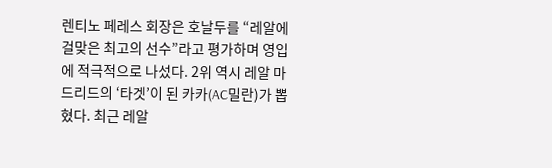렌티노 페레스 회장은 호날두를 “레알에 걸맞은 최고의 선수”라고 평가하며 영입에 적극적으로 나섰다. 2위 역시 레알 마드리드의 ‘타겟’이 된 카카(AC밀란)가 뽑혔다. 최근 레알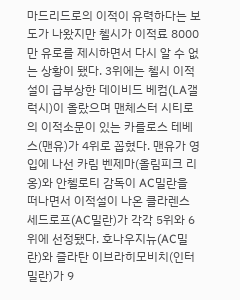마드리드로의 이적이 유력하다는 보도가 나왔지만 첼시가 이적료 8000만 유로를 제시하면서 다시 알 수 없는 상황이 됐다. 3위에는 첼시 이적설이 급부상한 데이비드 베컴(LA갤럭시)이 올랐으며 맨체스터 시티로의 이적소문이 있는 카를로스 테베스(맨유)가 4위로 꼽혔다. 맨유가 영입에 나선 카림 벤제마(올림피크 리옹)와 안첼로티 감독이 AC밀란을 떠나면서 이적설이 나온 클라렌스 세드로프(AC밀란)가 각각 5위와 6위에 선정됐다. 호나우지뉴(AC밀란)와 즐라탄 이브라히모비치(인터밀란)가 9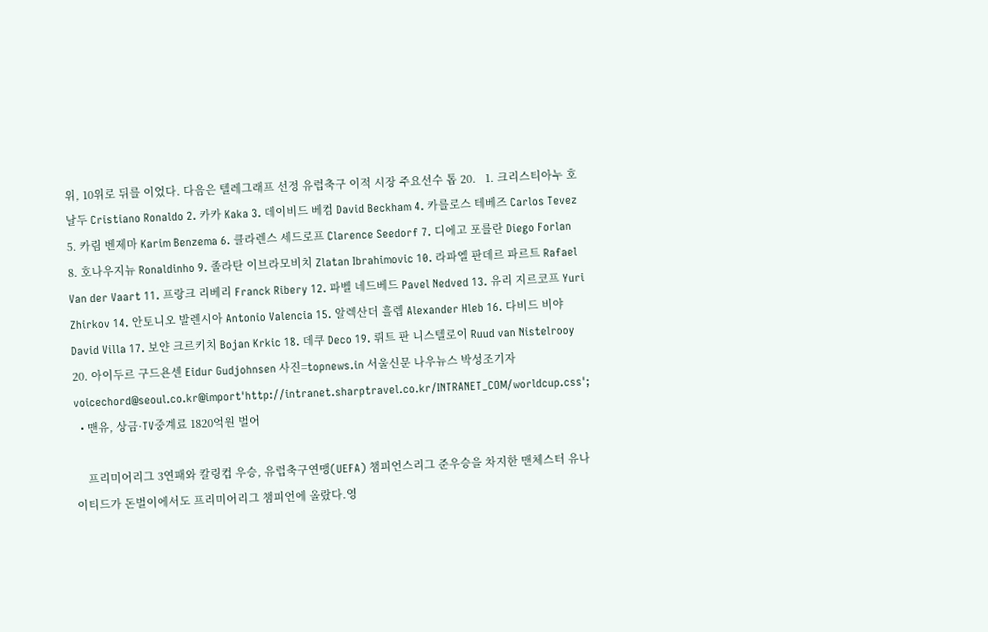위, 10위로 뒤를 이었다. 다음은 텔레그래프 선정 유럽축구 이적 시장 주요선수 톱 20.   1. 크리스티아누 호날두 Cristiano Ronaldo 2. 카카 Kaka 3. 데이비드 베컴 David Beckham 4. 카를로스 테베즈 Carlos Tevez 5. 카림 벤제마 Karim Benzema 6. 클라렌스 세드로프 Clarence Seedorf 7. 디에고 포를란 Diego Forlan 8. 호나우지뉴 Ronaldinho 9. 졸라탄 이브라모비치 Zlatan Ibrahimovic 10. 라파엘 판데르 파르트 Rafael Van der Vaart 11. 프랑크 리베리 Franck Ribery 12. 파벨 네드베드 Pavel Nedved 13. 유리 지르코프 Yuri Zhirkov 14. 안토니오 발렌시아 Antonio Valencia 15. 알렉산더 흘렙 Alexander Hleb 16. 다비드 비야 David Villa 17. 보얀 크르키치 Bojan Krkic 18. 데쿠 Deco 19. 뤼트 판 니스텔로이 Ruud van Nistelrooy 20. 아이두르 구드욘센 Eidur Gudjohnsen 사진=topnews.in 서울신문 나우뉴스 박성조기자 voicechord@seoul.co.kr@import'http://intranet.sharptravel.co.kr/INTRANET_COM/worldcup.css';
  • 맨유, 상금·TV중계료 1820억원 벌어

    프리미어리그 3연패와 칼링컵 우승, 유럽축구연맹(UEFA) 챔피언스리그 준우승을 차지한 맨체스터 유나이티드가 돈벌이에서도 프리미어리그 챔피언에 올랐다.영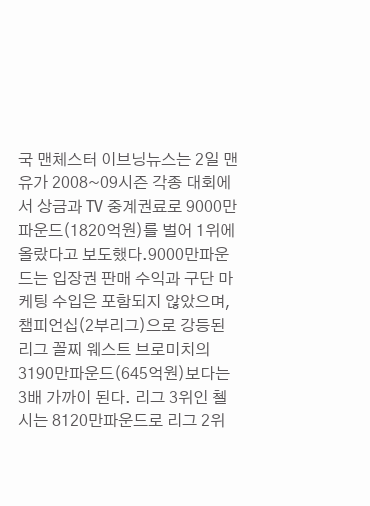국 맨체스터 이브닝뉴스는 2일 맨유가 2008~09시즌 각종 대회에서 상금과 TV 중계권료로 9000만파운드(1820억원)를 벌어 1위에 올랐다고 보도했다.9000만파운드는 입장권 판매 수익과 구단 마케팅 수입은 포함되지 않았으며, 챔피언십(2부리그)으로 강등된 리그 꼴찌 웨스트 브로미치의 3190만파운드(645억원)보다는 3배 가까이 된다. 리그 3위인 첼시는 8120만파운드로 리그 2위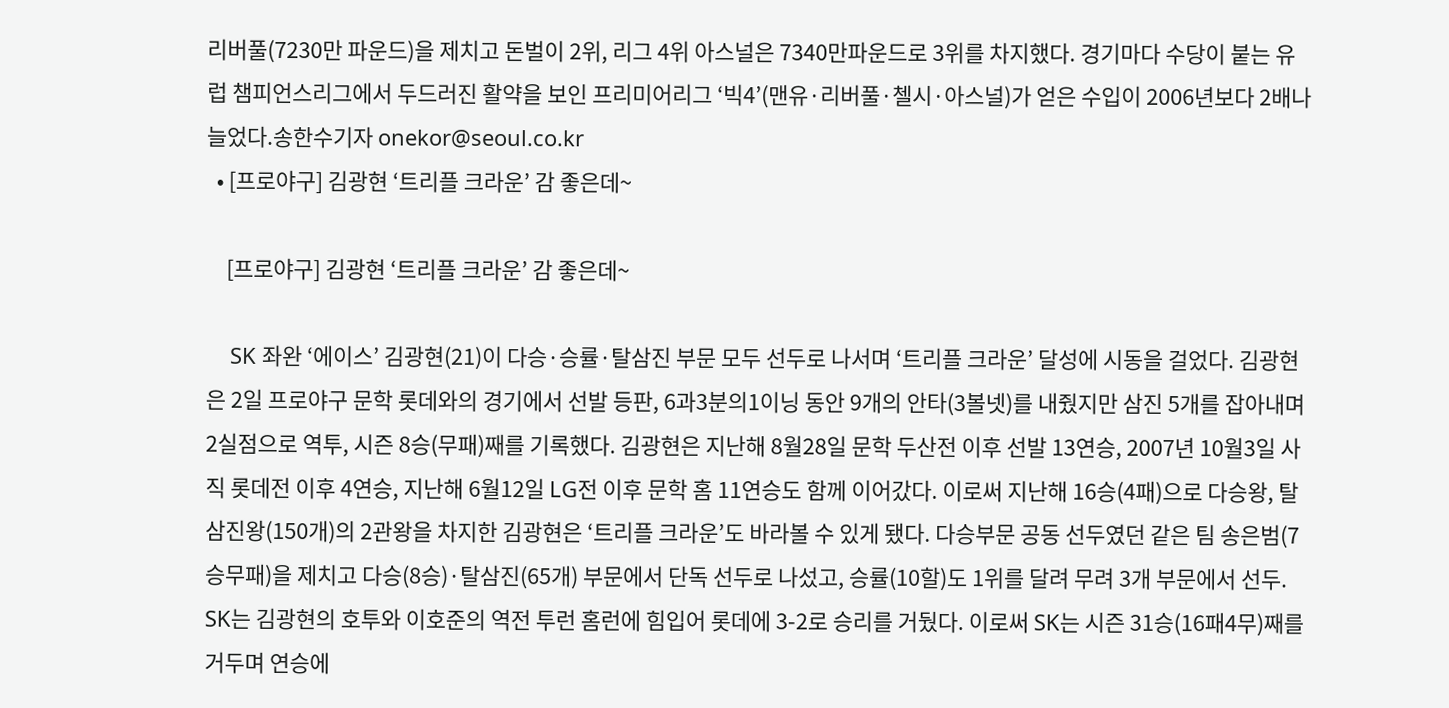리버풀(7230만 파운드)을 제치고 돈벌이 2위, 리그 4위 아스널은 7340만파운드로 3위를 차지했다. 경기마다 수당이 붙는 유럽 챔피언스리그에서 두드러진 활약을 보인 프리미어리그 ‘빅4’(맨유·리버풀·첼시·아스널)가 얻은 수입이 2006년보다 2배나 늘었다.송한수기자 onekor@seoul.co.kr
  • [프로야구] 김광현 ‘트리플 크라운’ 감 좋은데~

    [프로야구] 김광현 ‘트리플 크라운’ 감 좋은데~

    SK 좌완 ‘에이스’ 김광현(21)이 다승·승률·탈삼진 부문 모두 선두로 나서며 ‘트리플 크라운’ 달성에 시동을 걸었다. 김광현은 2일 프로야구 문학 롯데와의 경기에서 선발 등판, 6과3분의1이닝 동안 9개의 안타(3볼넷)를 내줬지만 삼진 5개를 잡아내며 2실점으로 역투, 시즌 8승(무패)째를 기록했다. 김광현은 지난해 8월28일 문학 두산전 이후 선발 13연승, 2007년 10월3일 사직 롯데전 이후 4연승, 지난해 6월12일 LG전 이후 문학 홈 11연승도 함께 이어갔다. 이로써 지난해 16승(4패)으로 다승왕, 탈삼진왕(150개)의 2관왕을 차지한 김광현은 ‘트리플 크라운’도 바라볼 수 있게 됐다. 다승부문 공동 선두였던 같은 팀 송은범(7승무패)을 제치고 다승(8승)·탈삼진(65개) 부문에서 단독 선두로 나섰고, 승률(10할)도 1위를 달려 무려 3개 부문에서 선두. SK는 김광현의 호투와 이호준의 역전 투런 홈런에 힘입어 롯데에 3-2로 승리를 거뒀다. 이로써 SK는 시즌 31승(16패4무)째를 거두며 연승에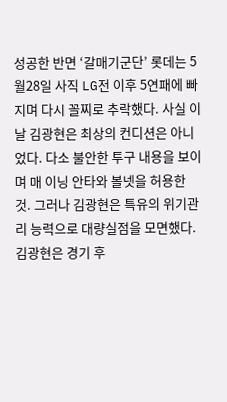성공한 반면 ‘갈매기군단’ 롯데는 5월28일 사직 LG전 이후 5연패에 빠지며 다시 꼴찌로 추락했다. 사실 이날 김광현은 최상의 컨디션은 아니었다. 다소 불안한 투구 내용을 보이며 매 이닝 안타와 볼넷을 허용한 것. 그러나 김광현은 특유의 위기관리 능력으로 대량실점을 모면했다. 김광현은 경기 후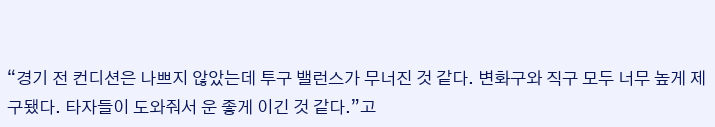“경기 전 컨디션은 나쁘지 않았는데 투구 밸런스가 무너진 것 같다. 변화구와 직구 모두 너무 높게 제구됐다. 타자들이 도와줘서 운 좋게 이긴 것 같다.”고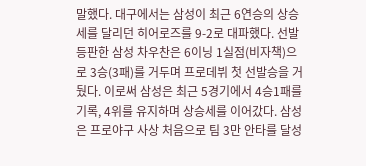말했다. 대구에서는 삼성이 최근 6연승의 상승세를 달리던 히어로즈를 9-2로 대파했다. 선발 등판한 삼성 차우찬은 6이닝 1실점(비자책)으로 3승(3패)를 거두며 프로데뷔 첫 선발승을 거뒀다. 이로써 삼성은 최근 5경기에서 4승1패를 기록, 4위를 유지하며 상승세를 이어갔다. 삼성은 프로야구 사상 처음으로 팀 3만 안타를 달성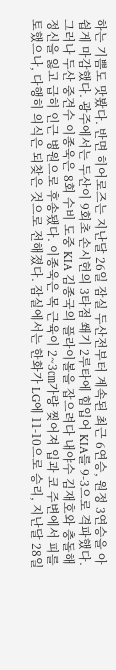하는 기쁨도 맛봤다. 반면 히어로즈는 지난달 26일 잠실 두산전부터 계속된 최근 6연승, 원정 3연승을 아쉽게 마감했다. 광주에서는 두산이 9회초 손시헌의 3타점 쐐기 2루타에 힘입어 KIA를 9-3으로 격파했다. 그러나 두산 중견수 이종욱은 8회 수비 도중 KIA 김종국의 플라이볼을 잡으려다 내야수 김재호와 충돌해 정신을 잃고 급히 인근 병원으로 후송됐다. 이종욱은 목 근육이 2~3㎝가량 찢어져 입과 코 주변에서 피를 토했으나, 다행히 의식은 되찾은 것으로 전해졌다. 잠실에서는 한화가 LG에 11-10으로 승리, 지난달 28일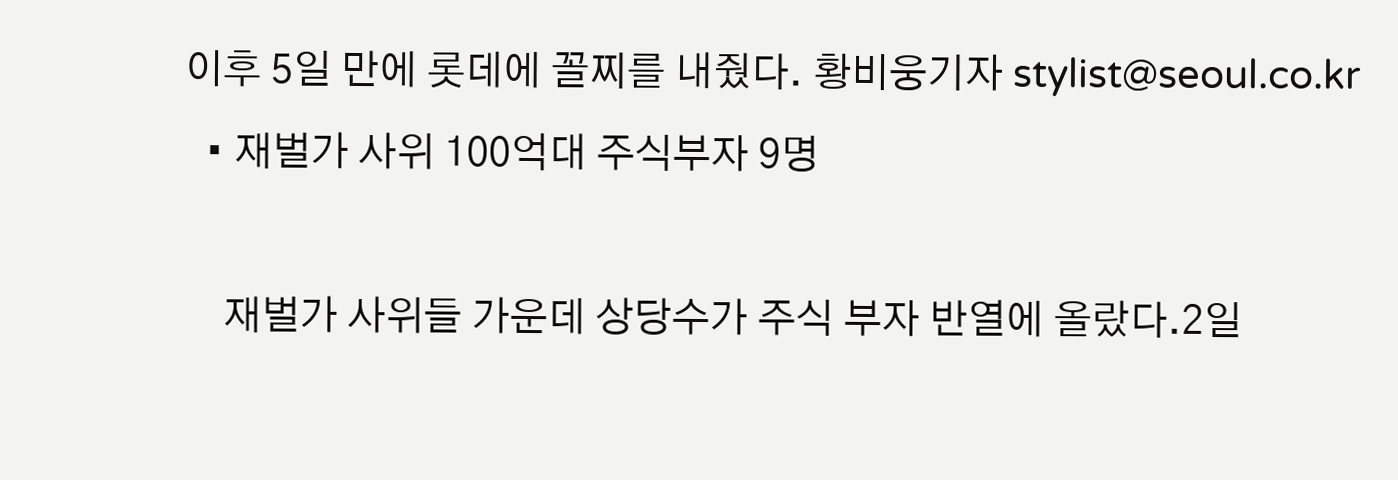이후 5일 만에 롯데에 꼴찌를 내줬다. 황비웅기자 stylist@seoul.co.kr
  • 재벌가 사위 100억대 주식부자 9명

    재벌가 사위들 가운데 상당수가 주식 부자 반열에 올랐다.2일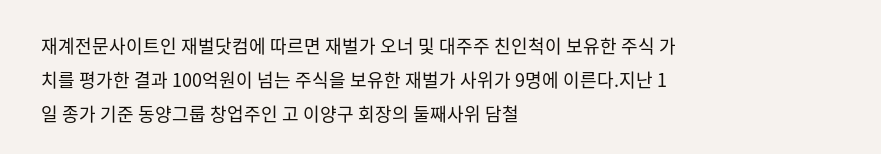재계전문사이트인 재벌닷컴에 따르면 재벌가 오너 및 대주주 친인척이 보유한 주식 가치를 평가한 결과 100억원이 넘는 주식을 보유한 재벌가 사위가 9명에 이른다.지난 1일 종가 기준 동양그룹 창업주인 고 이양구 회장의 둘째사위 담철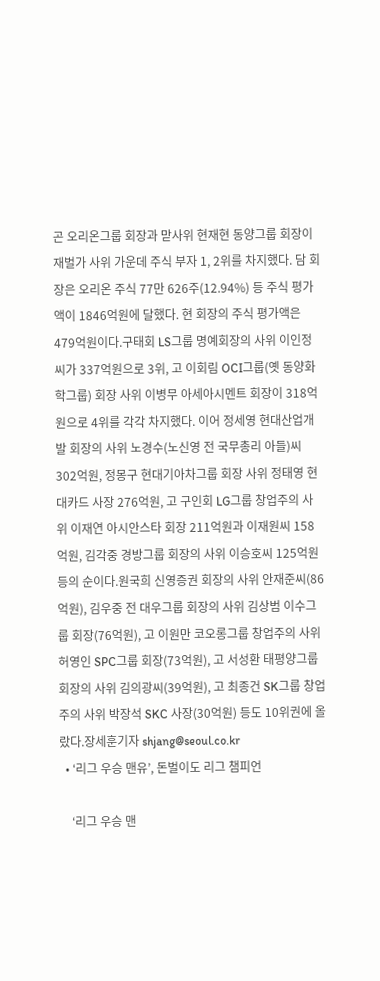곤 오리온그룹 회장과 맏사위 현재현 동양그룹 회장이 재벌가 사위 가운데 주식 부자 1, 2위를 차지했다. 담 회장은 오리온 주식 77만 626주(12.94%) 등 주식 평가액이 1846억원에 달했다. 현 회장의 주식 평가액은 479억원이다.구태회 LS그룹 명예회장의 사위 이인정씨가 337억원으로 3위, 고 이회림 OCI그룹(옛 동양화학그룹) 회장 사위 이병무 아세아시멘트 회장이 318억원으로 4위를 각각 차지했다. 이어 정세영 현대산업개발 회장의 사위 노경수(노신영 전 국무총리 아들)씨 302억원, 정몽구 현대기아차그룹 회장 사위 정태영 현대카드 사장 276억원, 고 구인회 LG그룹 창업주의 사위 이재연 아시안스타 회장 211억원과 이재원씨 158억원, 김각중 경방그룹 회장의 사위 이승호씨 125억원 등의 순이다.원국희 신영증권 회장의 사위 안재준씨(86억원), 김우중 전 대우그룹 회장의 사위 김상범 이수그룹 회장(76억원), 고 이원만 코오롱그룹 창업주의 사위 허영인 SPC그룹 회장(73억원), 고 서성환 태평양그룹 회장의 사위 김의광씨(39억원), 고 최종건 SK그룹 창업주의 사위 박장석 SKC 사장(30억원) 등도 10위권에 올랐다.장세훈기자 shjang@seoul.co.kr
  • ‘리그 우승 맨유’, 돈벌이도 리그 챔피언

    ‘리그 우승 맨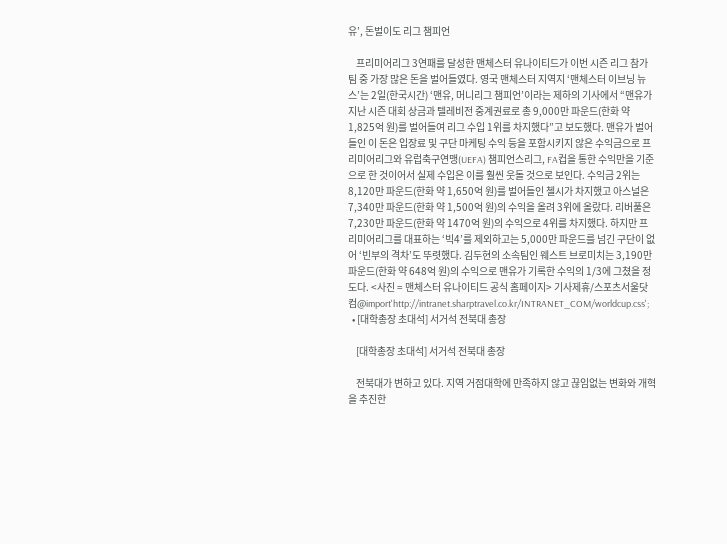유’, 돈벌이도 리그 챔피언

    프리미어리그 3연패를 달성한 맨체스터 유나이티드가 이번 시즌 리그 참가 팀 중 가장 많은 돈을 벌어들였다. 영국 맨체스터 지역지 ‘맨체스터 이브닝 뉴스’는 2일(한국시간) ‘맨유, 머니리그 챔피언’이라는 제하의 기사에서 “맨유가 지난 시즌 대회 상금과 텔레비전 중계권료로 총 9,000만 파운드(한화 약 1,825억 원)를 벌어들여 리그 수입 1위를 차지했다”고 보도했다. 맨유가 벌어들인 이 돈은 입장료 및 구단 마케팅 수익 등을 포함시키지 않은 수익금으로 프리미어리그와 유럽축구연맹(UEFA) 챔피언스리그, FA컵을 통한 수익만을 기준으로 한 것이어서 실제 수입은 이를 훨씬 웃돌 것으로 보인다. 수익금 2위는 8,120만 파운드(한화 약 1,650억 원)를 벌어들인 첼시가 차지했고 아스널은 7,340만 파운드(한화 약 1,500억 원)의 수익을 올려 3위에 올랐다. 리버풀은 7,230만 파운드(한화 약 1470억 원)의 수익으로 4위를 차지했다. 하지만 프리미어리그를 대표하는 ‘빅4’를 제외하고는 5,000만 파운드를 넘긴 구단이 없어 ‘빈부의 격차’도 뚜렷했다. 김두현의 소속팀인 웨스트 브로미치는 3,190만 파운드(한화 약 648억 원)의 수익으로 맨유가 기록한 수익의 1/3에 그쳤을 정도다. <사진 = 맨체스터 유나이티드 공식 홈페이지> 기사제휴/스포츠서울닷컴@import'http://intranet.sharptravel.co.kr/INTRANET_COM/worldcup.css';
  • [대학총장 초대석] 서거석 전북대 총장

    [대학총장 초대석] 서거석 전북대 총장

    전북대가 변하고 있다. 지역 거점대학에 만족하지 않고 끊임없는 변화와 개혁을 추진한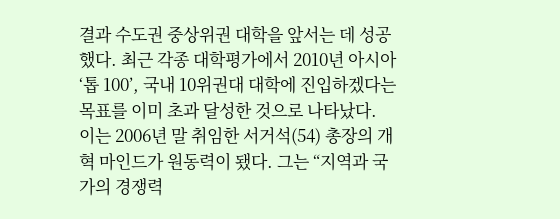결과 수도권 중상위권 대학을 앞서는 데 성공했다. 최근 각종 대학평가에서 2010년 아시아 ‘톱 100’, 국내 10위권대 대학에 진입하겠다는 목표를 이미 초과 달성한 것으로 나타났다. 이는 2006년 말 취임한 서거석(54) 총장의 개혁 마인드가 원동력이 됐다. 그는 “지역과 국가의 경쟁력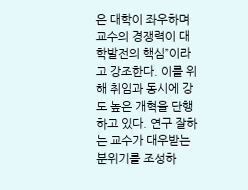은 대학이 좌우하며 교수의 경쟁력이 대학발전의 핵심”이라고 강조한다. 이를 위해 취임과 동시에 강도 높은 개혁을 단행하고 있다. 연구 잘하는 교수가 대우받는 분위기를 조성하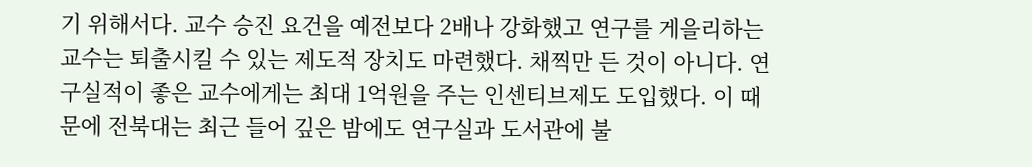기 위해서다. 교수 승진 요건을 예전보다 2배나 강화했고 연구를 게을리하는 교수는 퇴출시킬 수 있는 제도적 장치도 마련했다. 채찍만 든 것이 아니다. 연구실적이 좋은 교수에게는 최대 1억원을 주는 인센티브제도 도입했다. 이 때문에 전북대는 최근 들어 깊은 밤에도 연구실과 도서관에 불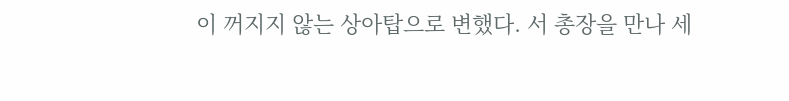이 꺼지지 않는 상아탑으로 변했다. 서 총장을 만나 세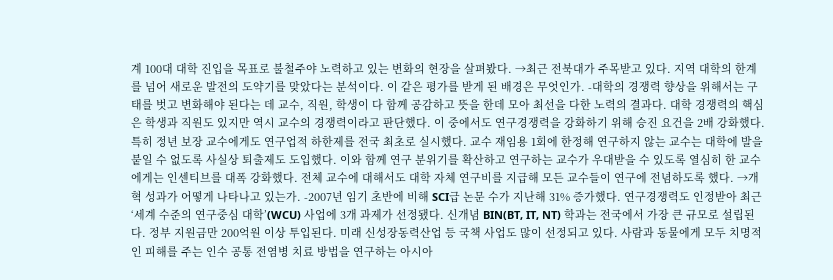계 100대 대학 진입을 목표로 불철주야 노력하고 있는 변화의 현장을 살펴봤다. →최근 전북대가 주목받고 있다. 지역 대학의 한계를 넘어 새로운 발전의 도약기를 맞았다는 분석이다. 이 같은 평가를 받게 된 배경은 무엇인가. -대학의 경쟁력 향상을 위해서는 구태를 벗고 변화해야 된다는 데 교수, 직원, 학생이 다 함께 공감하고 뜻을 한데 모아 최선을 다한 노력의 결과다. 대학 경쟁력의 핵심은 학생과 직원도 있지만 역시 교수의 경쟁력이라고 판단했다. 이 중에서도 연구경쟁력을 강화하기 위해 승진 요건을 2배 강화했다. 특히 정년 보장 교수에게도 연구업적 하한제를 전국 최초로 실시했다. 교수 재임용 1회에 한정해 연구하지 않는 교수는 대학에 발을 붙일 수 없도록 사실상 퇴출제도 도입했다. 이와 함께 연구 분위기를 확산하고 연구하는 교수가 우대받을 수 있도록 열심히 한 교수에게는 인센티브를 대폭 강화했다. 전체 교수에 대해서도 대학 자체 연구비를 지급해 모든 교수들이 연구에 전념하도록 했다. →개혁 성과가 어떻게 나타나고 있는가. -2007년 임기 초반에 비해 SCI급 논문 수가 지난해 31% 증가했다. 연구경쟁력도 인정받아 최근 ‘세계 수준의 연구중심 대학’(WCU) 사업에 3개 과제가 선정됐다. 신개념 BIN(BT, IT, NT) 학과는 전국에서 가장 큰 규모로 설립된다. 정부 지원금만 200억원 이상 투입된다. 미래 신성장동력산업 등 국책 사업도 많이 선정되고 있다. 사람과 동물에게 모두 치명적인 피해를 주는 인수 공통 전염병 치료 방법을 연구하는 아시아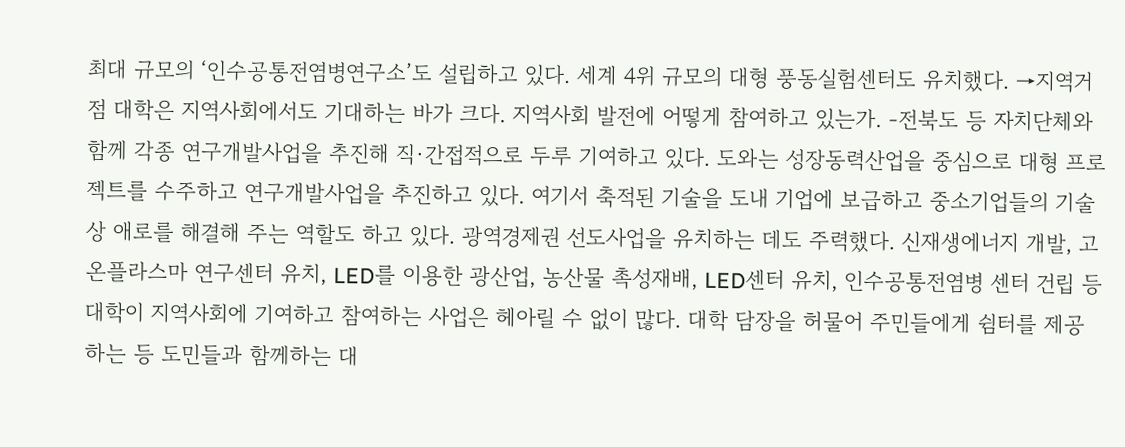최대 규모의 ‘인수공통전염병연구소’도 설립하고 있다. 세계 4위 규모의 대형 풍동실험센터도 유치했다. →지역거점 대학은 지역사회에서도 기대하는 바가 크다. 지역사회 발전에 어떻게 참여하고 있는가. -전북도 등 자치단체와 함께 각종 연구개발사업을 추진해 직·간접적으로 두루 기여하고 있다. 도와는 성장동력산업을 중심으로 대형 프로젝트를 수주하고 연구개발사업을 추진하고 있다. 여기서 축적된 기술을 도내 기업에 보급하고 중소기업들의 기술상 애로를 해결해 주는 역할도 하고 있다. 광역경제권 선도사업을 유치하는 데도 주력했다. 신재생에너지 개발, 고온플라스마 연구센터 유치, LED를 이용한 광산업, 농산물 촉성재배, LED센터 유치, 인수공통전염병 센터 건립 등 대학이 지역사회에 기여하고 참여하는 사업은 헤아릴 수 없이 많다. 대학 담장을 허물어 주민들에게 쉼터를 제공하는 등 도민들과 함께하는 대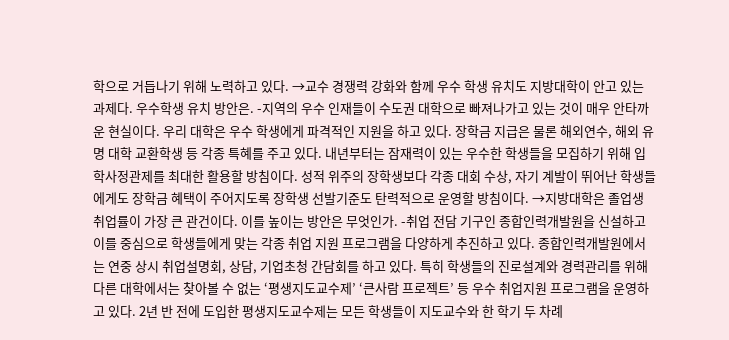학으로 거듭나기 위해 노력하고 있다. →교수 경쟁력 강화와 함께 우수 학생 유치도 지방대학이 안고 있는 과제다. 우수학생 유치 방안은. -지역의 우수 인재들이 수도권 대학으로 빠져나가고 있는 것이 매우 안타까운 현실이다. 우리 대학은 우수 학생에게 파격적인 지원을 하고 있다. 장학금 지급은 물론 해외연수, 해외 유명 대학 교환학생 등 각종 특혜를 주고 있다. 내년부터는 잠재력이 있는 우수한 학생들을 모집하기 위해 입학사정관제를 최대한 활용할 방침이다. 성적 위주의 장학생보다 각종 대회 수상, 자기 계발이 뛰어난 학생들에게도 장학금 혜택이 주어지도록 장학생 선발기준도 탄력적으로 운영할 방침이다. →지방대학은 졸업생 취업률이 가장 큰 관건이다. 이를 높이는 방안은 무엇인가. -취업 전담 기구인 종합인력개발원을 신설하고 이를 중심으로 학생들에게 맞는 각종 취업 지원 프로그램을 다양하게 추진하고 있다. 종합인력개발원에서는 연중 상시 취업설명회, 상담, 기업초청 간담회를 하고 있다. 특히 학생들의 진로설계와 경력관리를 위해 다른 대학에서는 찾아볼 수 없는 ‘평생지도교수제’ ‘큰사람 프로젝트’ 등 우수 취업지원 프로그램을 운영하고 있다. 2년 반 전에 도입한 평생지도교수제는 모든 학생들이 지도교수와 한 학기 두 차례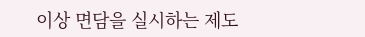이상 면담을 실시하는 제도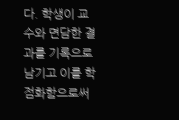다. 학생이 교수와 면담한 결과를 기록으로 남기고 이를 학점화함으로써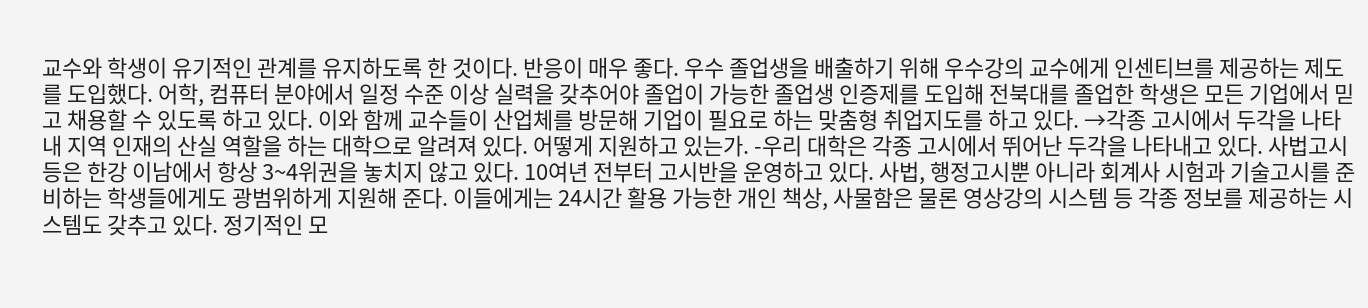교수와 학생이 유기적인 관계를 유지하도록 한 것이다. 반응이 매우 좋다. 우수 졸업생을 배출하기 위해 우수강의 교수에게 인센티브를 제공하는 제도를 도입했다. 어학, 컴퓨터 분야에서 일정 수준 이상 실력을 갖추어야 졸업이 가능한 졸업생 인증제를 도입해 전북대를 졸업한 학생은 모든 기업에서 믿고 채용할 수 있도록 하고 있다. 이와 함께 교수들이 산업체를 방문해 기업이 필요로 하는 맞춤형 취업지도를 하고 있다. →각종 고시에서 두각을 나타내 지역 인재의 산실 역할을 하는 대학으로 알려져 있다. 어떻게 지원하고 있는가. -우리 대학은 각종 고시에서 뛰어난 두각을 나타내고 있다. 사법고시 등은 한강 이남에서 항상 3~4위권을 놓치지 않고 있다. 10여년 전부터 고시반을 운영하고 있다. 사법, 행정고시뿐 아니라 회계사 시험과 기술고시를 준비하는 학생들에게도 광범위하게 지원해 준다. 이들에게는 24시간 활용 가능한 개인 책상, 사물함은 물론 영상강의 시스템 등 각종 정보를 제공하는 시스템도 갖추고 있다. 정기적인 모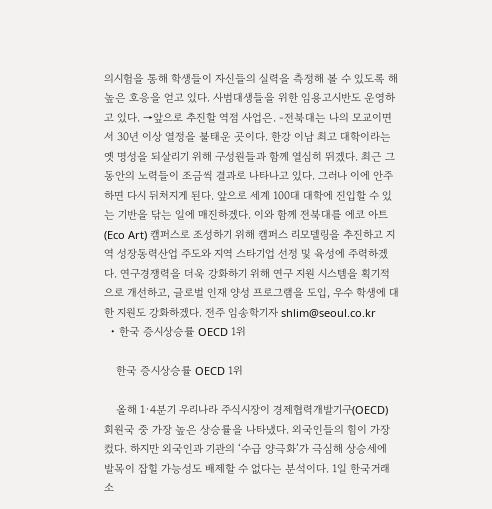의시험을 통해 학생들이 자신들의 실력을 측정해 볼 수 있도록 해 높은 호응을 얻고 있다. 사범대생들을 위한 임용고시반도 운영하고 있다. →앞으로 추진할 역점 사업은. -전북대는 나의 모교이면서 30년 이상 열정을 불태운 곳이다. 한강 이남 최고 대학이라는 옛 명성을 되살리기 위해 구성원들과 함께 열심히 뛰겠다. 최근 그동안의 노력들이 조금씩 결과로 나타나고 있다. 그러나 이에 안주하면 다시 뒤처지게 된다. 앞으로 세계 100대 대학에 진입할 수 있는 기반을 닦는 일에 매진하겠다. 이와 함께 전북대를 에코 아트(Eco Art) 캠퍼스로 조성하기 위해 캠퍼스 리모델링을 추진하고 지역 성장동력산업 주도와 지역 스타기업 선정 및 육성에 주력하겠다. 연구경쟁력을 더욱 강화하기 위해 연구 지원 시스템을 획기적으로 개선하고, 글로벌 인재 양성 프로그램을 도입, 우수 학생에 대한 지원도 강화하겠다. 전주 임송학기자 shlim@seoul.co.kr
  • 한국 증시상승률 OECD 1위

    한국 증시상승률 OECD 1위

    올해 1·4분기 우리나라 주식시장이 경제협력개발기구(OECD) 회원국 중 가장 높은 상승률을 나타냈다. 외국인들의 힘이 가장 컸다. 하지만 외국인과 기관의 ‘수급 양극화’가 극심해 상승세에 발목이 잡힐 가능성도 배제할 수 없다는 분석이다. 1일 한국거래소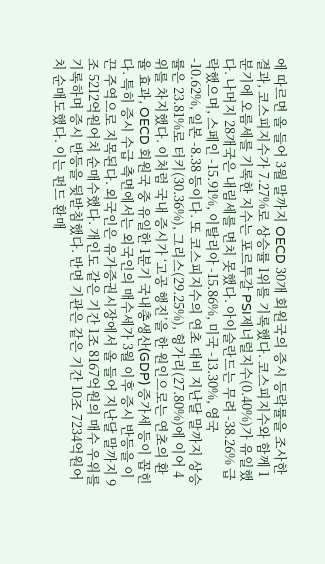에 따르면 올 들어 3월 말까지 OECD 30개 회원국의 증시 등락률을 조사한 결과, 코스피지수가 7.27%로 상승률 1위를 기록했다. 코스피지수와 함께 1분기에 오름세를 기록한 지수는 포르투갈 PSI제너럴지수(0.40%)가 유일했다. 나머지 28개국은 내림세를 면치 못했다. 아이슬란드는 무려 -38.26% 급락했으며, 스페인 -15.91%, 이탈리아 -15.86%, 미국 -13.30%, 영국 -10.62%, 일본 -8.38 등이다. 또 코스피지수의 연초 대비 지난달 말까지 상승률은 23.81%로 터키(30.36%), 그리스(29.25%), 헝가리(27.80%)에 이어 4위를 차지했다. 이처럼 국내 증시가 ‘고공 행진’을 한 원인으로는 연초의 환율 효과, OECD 회원국 중 유일한 1분기 국내총생산(GDP) 증가세 등이 꼽힌다. 특히 증시 수급 측면에서는 외국인의 매수세가 3월 이후 증시 반등을 이끈 주역으로 지목된다. 외국인은 유가증권시장에서 올 들어 지난달 말까지 9조 5212억원어치 순매수했다. 개인도 같은 기간 1조 8167억원의 매수 우위를 기록하며 증시 반등을 뒷받침했다. 반면 기관은 같은 기간 10조 7234억원어치 순매도했다. 이는 펀드 환매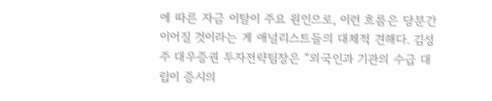에 따른 자금 이탈이 주요 원인으로, 이런 흐름은 당분간 이어질 것이라는 게 애널리스트들의 대체적 견해다. 김성주 대우증권 투자전략팀장은 “외국인과 기관의 수급 대립이 증시의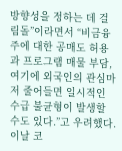방향성을 정하는 데 걸림돌”이라면서 “비금융주에 대한 공매도 허용과 프로그램 매물 부담, 여기에 외국인의 관심마저 줄어들면 일시적인 수급 불균형이 발생할 수도 있다.”고 우려했다. 이날 코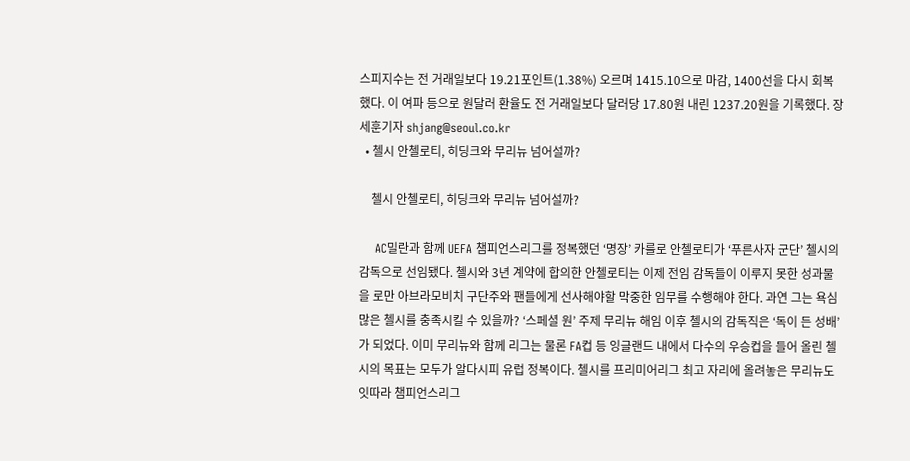스피지수는 전 거래일보다 19.21포인트(1.38%) 오르며 1415.10으로 마감, 1400선을 다시 회복했다. 이 여파 등으로 원달러 환율도 전 거래일보다 달러당 17.80원 내린 1237.20원을 기록했다. 장세훈기자 shjang@seoul.co.kr
  • 첼시 안첼로티, 히딩크와 무리뉴 넘어설까?

    첼시 안첼로티, 히딩크와 무리뉴 넘어설까?

    AC밀란과 함께 UEFA 챔피언스리그를 정복했던 ‘명장’ 카를로 안첼로티가 ‘푸른사자 군단’ 첼시의 감독으로 선임됐다. 첼시와 3년 계약에 합의한 안첼로티는 이제 전임 감독들이 이루지 못한 성과물을 로만 아브라모비치 구단주와 팬들에게 선사해야할 막중한 임무를 수행해야 한다. 과연 그는 욕심 많은 첼시를 충족시킬 수 있을까? ‘스페셜 원’ 주제 무리뉴 해임 이후 첼시의 감독직은 ‘독이 든 성배’가 되었다. 이미 무리뉴와 함께 리그는 물론 FA컵 등 잉글랜드 내에서 다수의 우승컵을 들어 올린 첼시의 목표는 모두가 알다시피 유럽 정복이다. 첼시를 프리미어리그 최고 자리에 올려놓은 무리뉴도 잇따라 챔피언스리그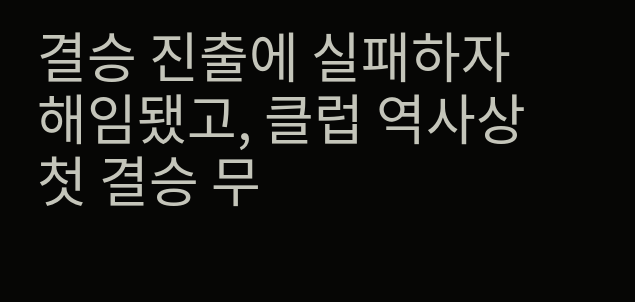결승 진출에 실패하자 해임됐고, 클럽 역사상 첫 결승 무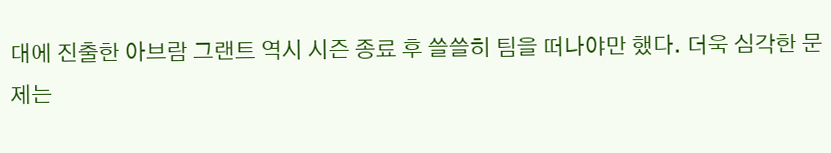대에 진출한 아브람 그랜트 역시 시즌 종료 후 쓸쓸히 팀을 떠나야만 했다. 더욱 심각한 문제는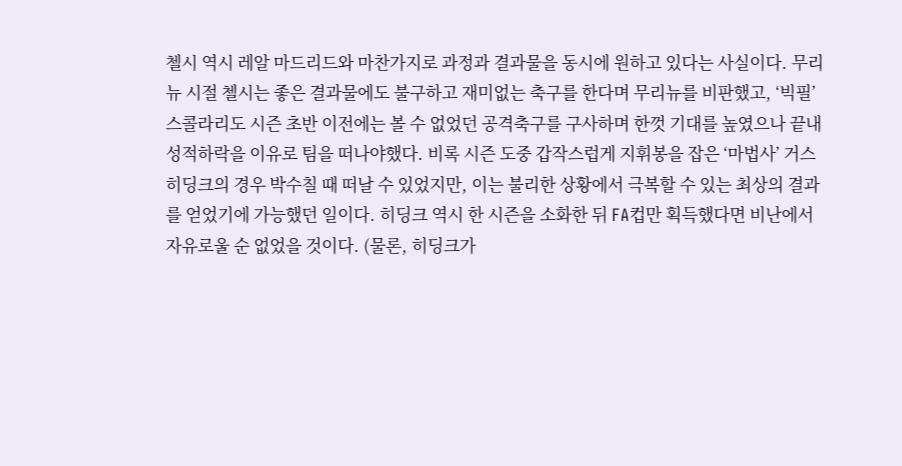첼시 역시 레알 마드리드와 마찬가지로 과정과 결과물을 동시에 원하고 있다는 사실이다. 무리뉴 시절 첼시는 좋은 결과물에도 불구하고 재미없는 축구를 한다며 무리뉴를 비판했고, ‘빅필’ 스콜라리도 시즌 초반 이전에는 볼 수 없었던 공격축구를 구사하며 한껏 기대를 높였으나 끝내 성적하락을 이유로 팀을 떠나야했다. 비록 시즌 도중 갑작스럽게 지휘봉을 잡은 ‘마법사’ 거스 히딩크의 경우 박수칠 때 떠날 수 있었지만, 이는 불리한 상황에서 극복할 수 있는 최상의 결과를 얻었기에 가능했던 일이다. 히딩크 역시 한 시즌을 소화한 뒤 FA컵만 획득했다면 비난에서 자유로울 순 없었을 것이다. (물론, 히딩크가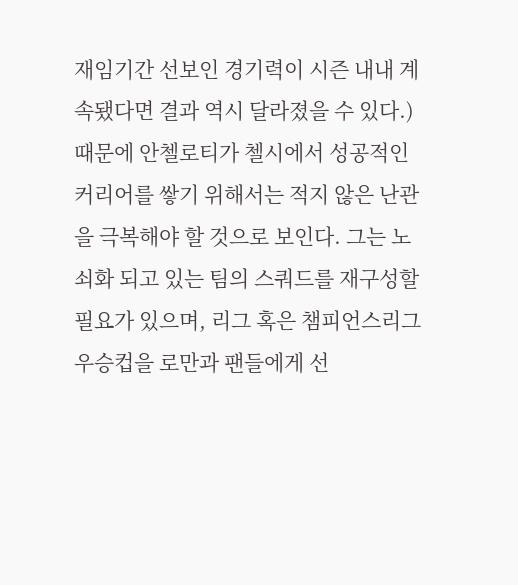재임기간 선보인 경기력이 시즌 내내 계속됐다면 결과 역시 달라졌을 수 있다.) 때문에 안첼로티가 첼시에서 성공적인 커리어를 쌓기 위해서는 적지 않은 난관을 극복해야 할 것으로 보인다. 그는 노쇠화 되고 있는 팀의 스쿼드를 재구성할 필요가 있으며, 리그 혹은 챔피언스리그 우승컵을 로만과 팬들에게 선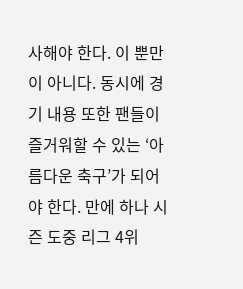사해야 한다. 이 뿐만이 아니다. 동시에 경기 내용 또한 팬들이 즐거워할 수 있는 ‘아름다운 축구’가 되어야 한다. 만에 하나 시즌 도중 리그 4위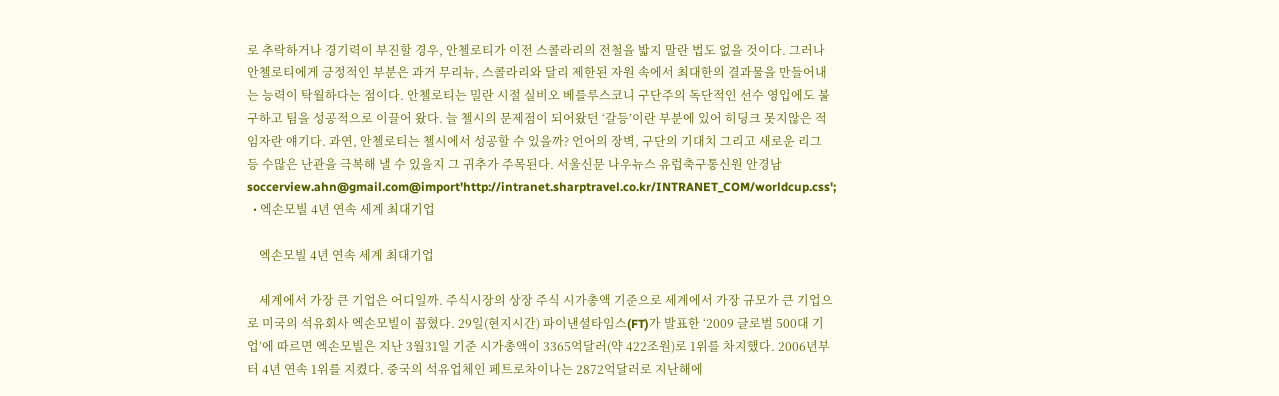로 추락하거나 경기력이 부진할 경우, 안첼로티가 이전 스콜라리의 전철을 밟지 말란 법도 없을 것이다. 그러나 안첼로티에게 긍정적인 부분은 과거 무리뉴, 스콜라리와 달리 제한된 자원 속에서 최대한의 결과물을 만들어내는 능력이 탁월하다는 점이다. 안첼로티는 밀란 시절 실비오 베를루스코니 구단주의 독단적인 선수 영입에도 불구하고 팀을 성공적으로 이끌어 왔다. 늘 첼시의 문제점이 되어왔던 ‘갈등’이란 부분에 있어 히딩크 못지않은 적임자란 얘기다. 과연, 안첼로티는 첼시에서 성공할 수 있을까? 언어의 장벽, 구단의 기대치 그리고 새로운 리그 등 수많은 난관을 극복해 낼 수 있을지 그 귀추가 주목된다. 서울신문 나우뉴스 유럽축구통신원 안경남 soccerview.ahn@gmail.com@import'http://intranet.sharptravel.co.kr/INTRANET_COM/worldcup.css';
  • 엑손모빌 4년 연속 세계 최대기업

    엑손모빌 4년 연속 세계 최대기업

    세계에서 가장 큰 기업은 어디일까. 주식시장의 상장 주식 시가총액 기준으로 세계에서 가장 규모가 큰 기업으로 미국의 석유회사 엑손모빌이 꼽혔다. 29일(현지시간) 파이낸셜타임스(FT)가 발표한 ‘2009 글로벌 500대 기업’에 따르면 엑손모빌은 지난 3월31일 기준 시가총액이 3365억달러(약 422조원)로 1위를 차지했다. 2006년부터 4년 연속 1위를 지켰다. 중국의 석유업체인 페트로차이나는 2872억달러로 지난해에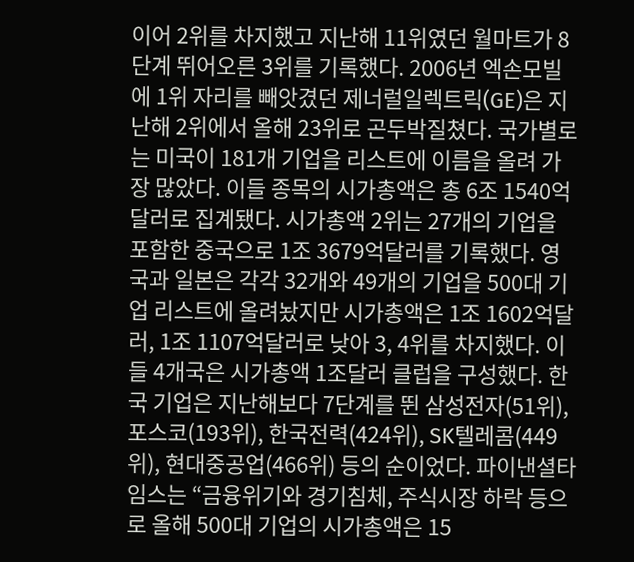이어 2위를 차지했고 지난해 11위였던 월마트가 8단계 뛰어오른 3위를 기록했다. 2006년 엑손모빌에 1위 자리를 빼앗겼던 제너럴일렉트릭(GE)은 지난해 2위에서 올해 23위로 곤두박질쳤다. 국가별로는 미국이 181개 기업을 리스트에 이름을 올려 가장 많았다. 이들 종목의 시가총액은 총 6조 1540억달러로 집계됐다. 시가총액 2위는 27개의 기업을 포함한 중국으로 1조 3679억달러를 기록했다. 영국과 일본은 각각 32개와 49개의 기업을 500대 기업 리스트에 올려놨지만 시가총액은 1조 1602억달러, 1조 1107억달러로 낮아 3, 4위를 차지했다. 이들 4개국은 시가총액 1조달러 클럽을 구성했다. 한국 기업은 지난해보다 7단계를 뛴 삼성전자(51위), 포스코(193위), 한국전력(424위), SK텔레콤(449위), 현대중공업(466위) 등의 순이었다. 파이낸셜타임스는 “금융위기와 경기침체, 주식시장 하락 등으로 올해 500대 기업의 시가총액은 15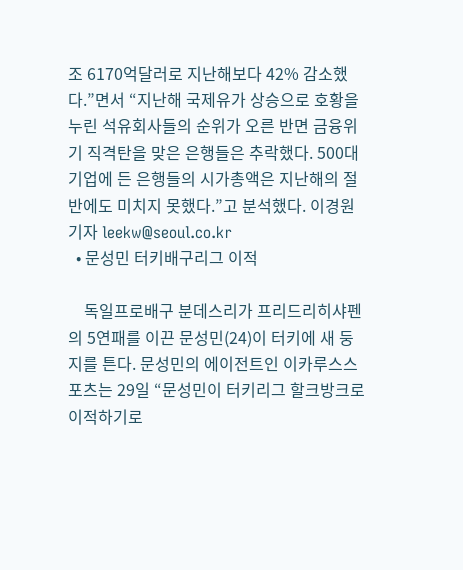조 6170억달러로 지난해보다 42% 감소했다.”면서 “지난해 국제유가 상승으로 호황을 누린 석유회사들의 순위가 오른 반면 금융위기 직격탄을 맞은 은행들은 추락했다. 500대 기업에 든 은행들의 시가총액은 지난해의 절반에도 미치지 못했다.”고 분석했다. 이경원기자 leekw@seoul.co.kr
  • 문성민 터키배구리그 이적

    독일프로배구 분데스리가 프리드리히샤펜의 5연패를 이끈 문성민(24)이 터키에 새 둥지를 튼다. 문성민의 에이전트인 이카루스스포츠는 29일 “문성민이 터키리그 할크방크로 이적하기로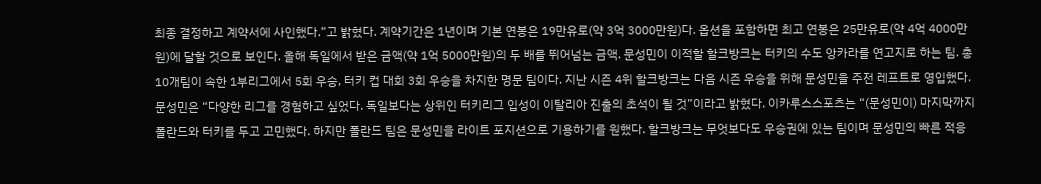최종 결정하고 계약서에 사인했다.”고 밝혔다. 계약기간은 1년이며 기본 연봉은 19만유로(약 3억 3000만원)다. 옵션을 포함하면 최고 연봉은 25만유로(약 4억 4000만원)에 달할 것으로 보인다. 올해 독일에서 받은 금액(약 1억 5000만원)의 두 배를 뛰어넘는 금액. 문성민이 이적할 할크방크는 터키의 수도 앙카라를 연고지로 하는 팀. 총 10개팀이 속한 1부리그에서 5회 우승, 터키 컵 대회 3회 우승을 차지한 명문 팀이다. 지난 시즌 4위 할크방크는 다음 시즌 우승을 위해 문성민을 주전 레프트로 영입했다. 문성민은 “다양한 리그를 경험하고 싶었다. 독일보다는 상위인 터키리그 입성이 이탈리아 진출의 초석이 될 것”이라고 밝혔다. 이카루스스포츠는 “(문성민이) 마지막까지 폴란드와 터키를 두고 고민했다. 하지만 폴란드 팀은 문성민을 라이트 포지션으로 기용하기를 원했다. 할크방크는 무엇보다도 우승권에 있는 팀이며 문성민의 빠른 적응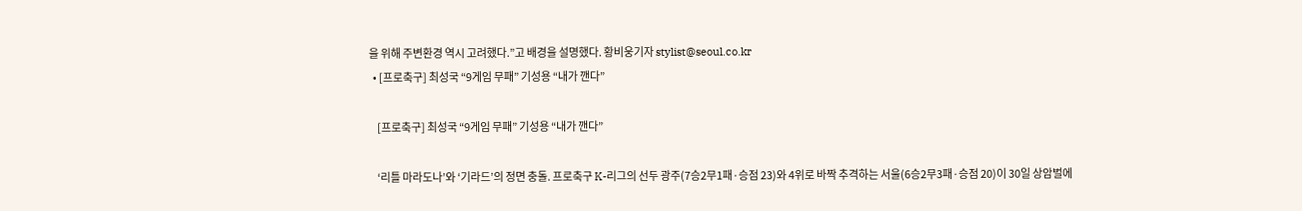을 위해 주변환경 역시 고려했다.”고 배경을 설명했다. 황비웅기자 stylist@seoul.co.kr
  • [프로축구] 최성국 “9게임 무패” 기성용 “내가 깬다”

    [프로축구] 최성국 “9게임 무패” 기성용 “내가 깬다”

    ‘리틀 마라도나’와 ‘기라드’의 정면 충돌. 프로축구 K-리그의 선두 광주(7승2무1패·승점 23)와 4위로 바짝 추격하는 서울(6승2무3패·승점 20)이 30일 상암벌에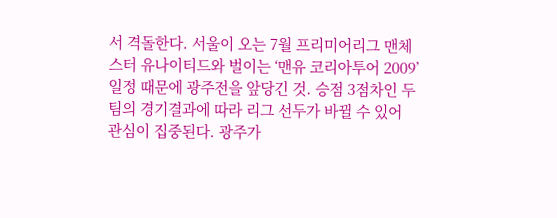서 격돌한다. 서울이 오는 7월 프리미어리그 맨체스터 유나이티드와 벌이는 ‘맨유 코리아투어 2009’ 일정 때문에 광주전을 앞당긴 것. 승점 3점차인 두 팀의 경기결과에 따라 리그 선두가 바뀔 수 있어 관심이 집중된다. 광주가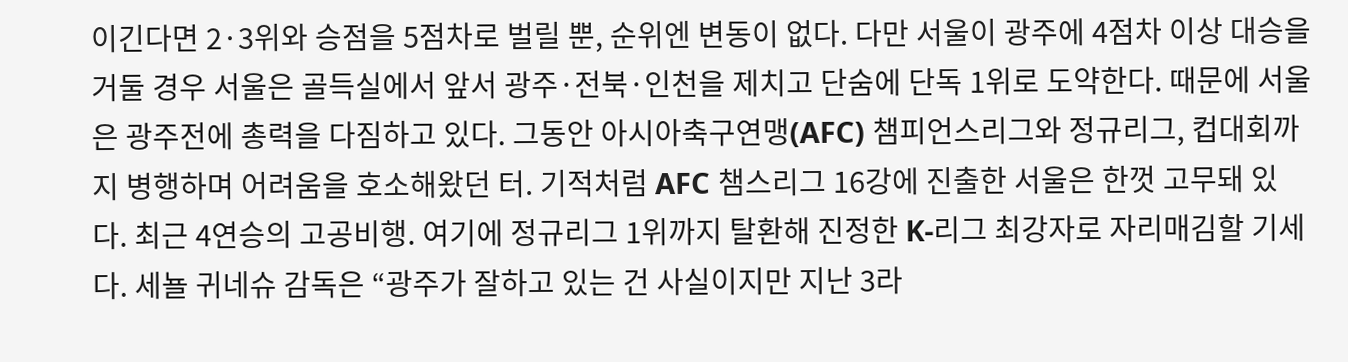이긴다면 2·3위와 승점을 5점차로 벌릴 뿐, 순위엔 변동이 없다. 다만 서울이 광주에 4점차 이상 대승을 거둘 경우 서울은 골득실에서 앞서 광주·전북·인천을 제치고 단숨에 단독 1위로 도약한다. 때문에 서울은 광주전에 총력을 다짐하고 있다. 그동안 아시아축구연맹(AFC) 챔피언스리그와 정규리그, 컵대회까지 병행하며 어려움을 호소해왔던 터. 기적처럼 AFC 챔스리그 16강에 진출한 서울은 한껏 고무돼 있다. 최근 4연승의 고공비행. 여기에 정규리그 1위까지 탈환해 진정한 K-리그 최강자로 자리매김할 기세다. 세뇰 귀네슈 감독은 “광주가 잘하고 있는 건 사실이지만 지난 3라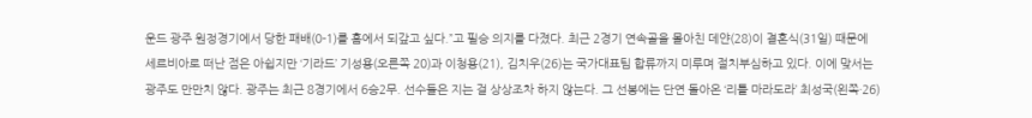운드 광주 원정경기에서 당한 패배(0-1)를 홈에서 되갚고 싶다.”고 필승 의지를 다졌다. 최근 2경기 연속골을 몰아친 데얀(28)이 결혼식(31일) 때문에 세르비아로 떠난 점은 아쉽지만 ‘기라드’ 기성용(오른쪽 20)과 이청용(21), 김치우(26)는 국가대표팀 합류까지 미루며 절치부심하고 있다. 이에 맞서는 광주도 만만치 않다. 광주는 최근 8경기에서 6승2무. 선수들은 지는 걸 상상조차 하지 않는다. 그 선봉에는 단연 돌아온 ‘리틀 마라도라’ 최성국(왼쪽·26)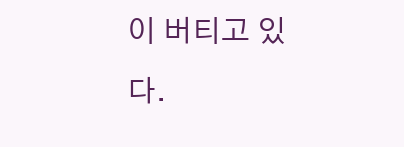이 버티고 있다.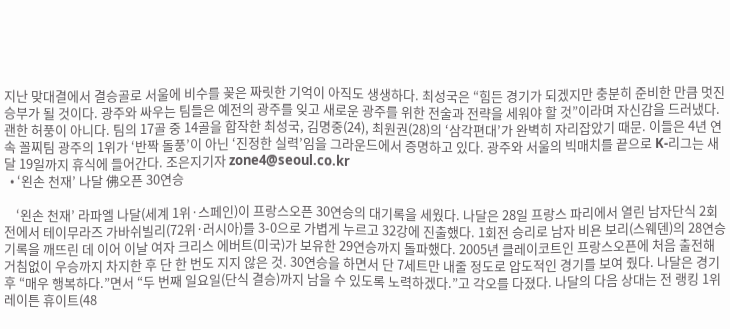지난 맞대결에서 결승골로 서울에 비수를 꽂은 짜릿한 기억이 아직도 생생하다. 최성국은 “힘든 경기가 되겠지만 충분히 준비한 만큼 멋진 승부가 될 것이다. 광주와 싸우는 팀들은 예전의 광주를 잊고 새로운 광주를 위한 전술과 전략을 세워야 할 것”이라며 자신감을 드러냈다. 괜한 허풍이 아니다. 팀의 17골 중 14골을 합작한 최성국, 김명중(24), 최원권(28)의 ‘삼각편대’가 완벽히 자리잡았기 때문. 이들은 4년 연속 꼴찌팀 광주의 1위가 ‘반짝 돌풍’이 아닌 ‘진정한 실력’임을 그라운드에서 증명하고 있다. 광주와 서울의 빅매치를 끝으로 K-리그는 새달 19일까지 휴식에 들어간다. 조은지기자 zone4@seoul.co.kr
  • ‘왼손 천재’ 나달 佛오픈 30연승

    ‘왼손 천재’ 라파엘 나달(세계 1위·스페인)이 프랑스오픈 30연승의 대기록을 세웠다. 나달은 28일 프랑스 파리에서 열린 남자단식 2회전에서 테이무라즈 가바쉬빌리(72위·러시아)를 3-0으로 가볍게 누르고 32강에 진출했다. 1회전 승리로 남자 비욘 보리(스웨덴)의 28연승 기록을 깨뜨린 데 이어 이날 여자 크리스 에버트(미국)가 보유한 29연승까지 돌파했다. 2005년 클레이코트인 프랑스오픈에 처음 출전해 거침없이 우승까지 차지한 후 단 한 번도 지지 않은 것. 30연승을 하면서 단 7세트만 내줄 정도로 압도적인 경기를 보여 줬다. 나달은 경기 후 “매우 행복하다.”면서 “두 번째 일요일(단식 결승)까지 남을 수 있도록 노력하겠다.”고 각오를 다졌다. 나달의 다음 상대는 전 랭킹 1위 레이튼 휴이트(48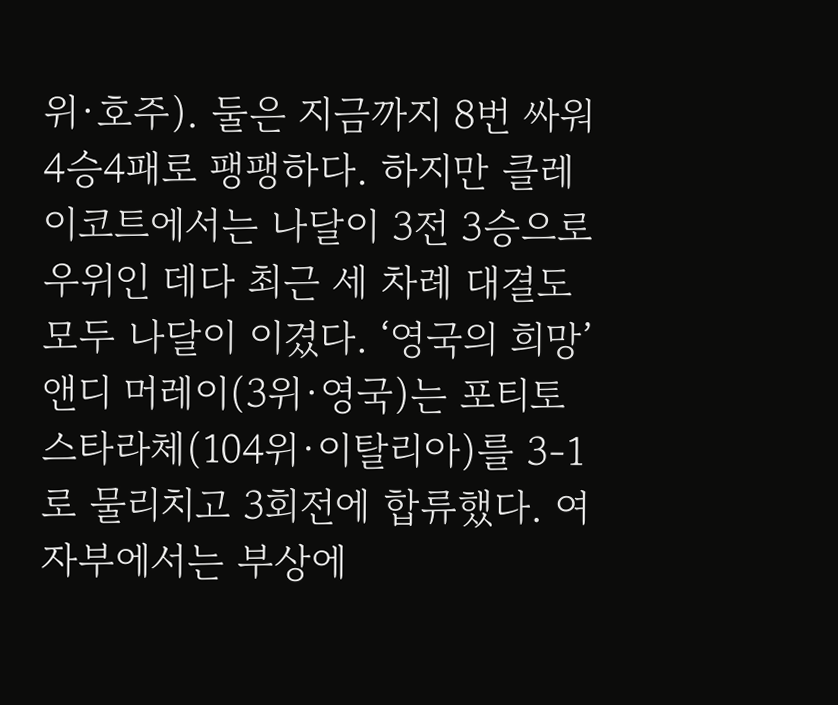위·호주). 둘은 지금까지 8번 싸워 4승4패로 팽팽하다. 하지만 클레이코트에서는 나달이 3전 3승으로 우위인 데다 최근 세 차례 대결도 모두 나달이 이겼다. ‘영국의 희망’ 앤디 머레이(3위·영국)는 포티토 스타라체(104위·이탈리아)를 3-1로 물리치고 3회전에 합류했다. 여자부에서는 부상에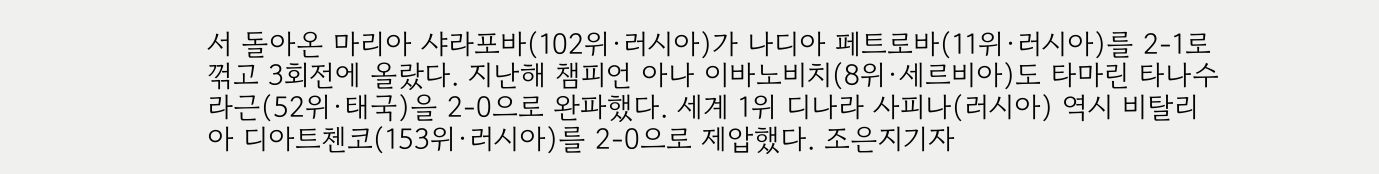서 돌아온 마리아 샤라포바(102위·러시아)가 나디아 페트로바(11위·러시아)를 2-1로 꺾고 3회전에 올랐다. 지난해 챔피언 아나 이바노비치(8위·세르비아)도 타마린 타나수라근(52위·태국)을 2-0으로 완파했다. 세계 1위 디나라 사피나(러시아) 역시 비탈리아 디아트첸코(153위·러시아)를 2-0으로 제압했다. 조은지기자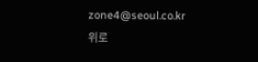zone4@seoul.co.kr
위로